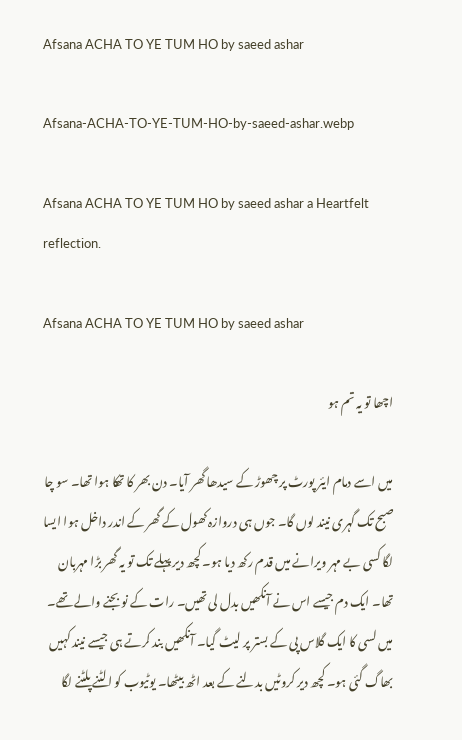Afsana ACHA TO YE TUM HO by saeed ashar

Afsana-ACHA-TO-YE-TUM-HO-by-saeed-ashar.webp

Afsana ACHA TO YE TUM HO by saeed ashar a Heartfelt reflection.

Afsana ACHA TO YE TUM HO by saeed ashar

اچھا تو یہ تم ہو

میں اسے دمام ایئر پورٹ پر چھوڑ کے سیدھا گھر آیا۔ دن بھر کا تھکا ہوا تھا۔ سو چا صبح تک گہری نیند لوں گا۔ جوں ہی دروازہ کھول کے گھر کے اندر داخل ہوا ایسا لگا کسی بے مہر ویرانے میں قدم رکھ دیا ہو۔ کچھ دیر پہلے تک تو یہ گھر بڑا مہربان تھا۔ ایک دم جیسے اس نے آنکھیں بدل لی تھیں۔ رات کے نو بجنے والے تھے۔ میں لسی کا ایک گلاس پی کے بستر پر لیٹ گیا۔ آنکھیں بند کرتے ہی جیسے نیند کہیں بھاگ گئی ہو۔ کچھ دیر کروٹیں بدلنے کے بعد اٹھ بیٹھا۔ یوٹیوب کو الٹنے پلٹنے لگا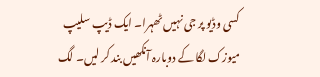کسی وڈیو پر جی نہیں ٹھہرا۔ ایک ڈیپ سلیپ میوزک لگا کے دوبارہ آنکھیں بند کر لیں۔ لگ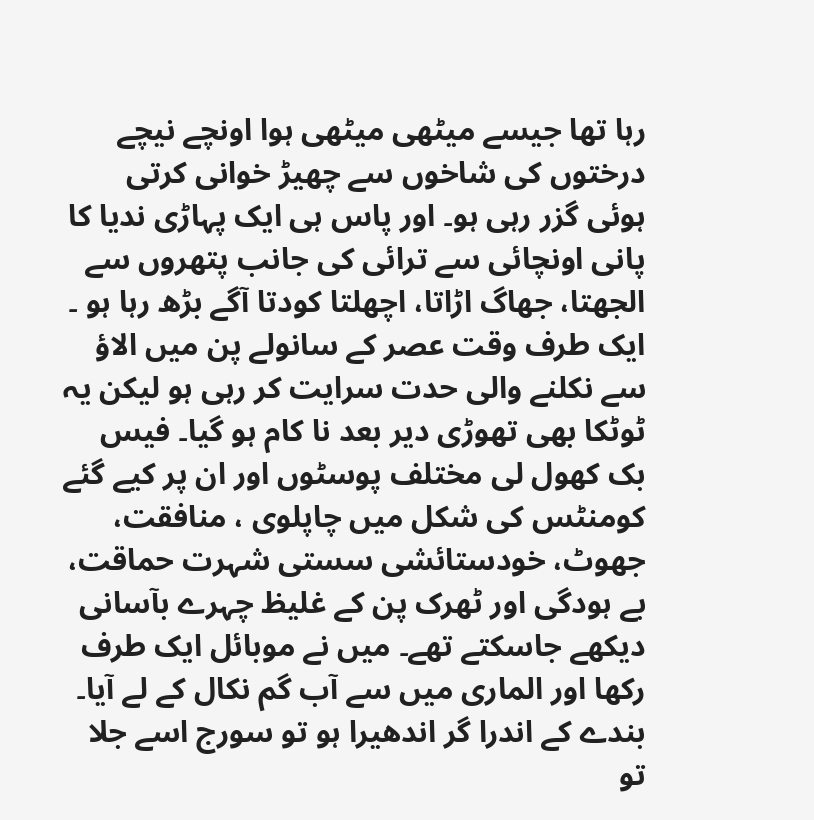رہا تھا جیسے میٹھی میٹھی ہوا اونچے نیچے درختوں کی شاخوں سے چھیڑ خوانی کرتی ہوئی گزر رہی ہو۔ اور پاس ہی ایک پہاڑی ندیا کا پانی اونچائی سے ترائی کی جانب پتھروں سے الجھتا، جھاگ اڑاتا، اچھلتا کودتا آگے بڑھ رہا ہو ۔ ایک طرف وقت عصر کے سانولے پن میں الاؤ سے نکلنے والی حدت سرایت کر رہی ہو لیکن یہ ٹوٹکا بھی تھوڑی دیر بعد نا کام ہو گیا۔ فیس بک کھول لی مختلف پوسٹوں اور ان پر کیے گئے کومنٹس کی شکل میں چاپلوی ، منافقت، جھوٹ، خودستائشی سستی شہرت حماقت، بے ہودگی اور ٹھرک پن کے غلیظ چہرے بآسانی دیکھے جاسکتے تھے۔ میں نے موبائل ایک طرف رکھا اور الماری میں سے آب گم نکال کے لے آیا۔ بندے کے اندرا گر اندھیرا ہو تو سورج اسے جلا تو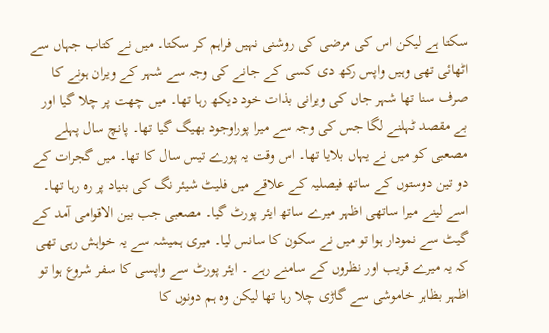سکتا ہے لیکن اس کی مرضی کی روشنی نہیں فراہم کر سکتا۔ میں نے کتاب جہاں سے اٹھائی تھی وہیں واپس رکھ دی کسی کے جانے کی وجہ سے شہر کے ویران ہونے کا صرف سنا تھا شہر جاں کی ویرانی بذات خود دیکھ رہا تھا۔ میں چھت پر چلا گیا اور بے مقصد ٹہلنے لگا جس کی وجہ سے میرا پوراوجود بھیگ گیا تھا۔ پانچ سال پہلے مصعبی کو میں نے یہاں بلایا تھا۔ اس وقت یہ پورے تیس سال کا تھا۔ میں گجرات کے دو تین دوستوں کے ساتھ فیصلیہ کے علاقے میں فلیٹ شیئر نگ کی بنیاد پر رہ رہا تھا۔ اسے لینے میرا ساتھی اظہر میرے ساتھ ایئر پورٹ گیا۔ مصعبی جب بین الاقوامی آمد کے گیٹ سے نمودار ہوا تو میں نے سکون کا سانس لیا۔ میری ہمیشہ سے یہ خواہش رہی تھی کہ یہ میرے قریب اور نظروں کے سامنے رہے ۔ ایئر پورٹ سے واپسی کا سفر شروع ہوا تو اظہر بظاہر خاموشی سے گاڑی چلا رہا تھا لیکن وہ ہم دونوں کا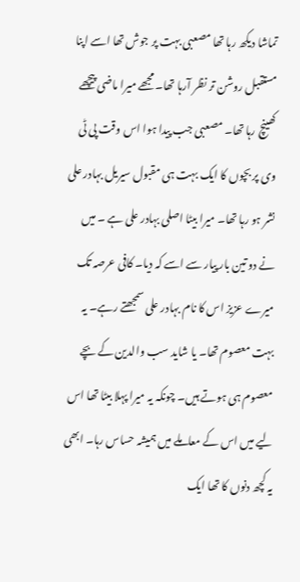تماشا دیکھ رہا تھا مصعبی بہت پر جوش تھا اسے اپنا مستقبل روشن تر نظر آرہا تھا۔ مجھے میرا ماضی پیچھے کھینچ رہا تھا۔ مصعبی جب پیدا ہوا اس وقت پی ٹی وی پر بچوں کا ایک بہت ہی مقبول سیریل بہادر علی نشر ہو رہا تھا۔ میرا بیٹا اصلی بہادر علی ہے ۔ میں نے دو تین بار پیار سے اسے کہ دیا۔ کافی عرصہ تک میرے عزیز اس کا نام بہادر علی سمجھتے رہے۔ یہ بہت معصوم تھا۔ یا شاید سب والدین کے بچے معصوم ہی ہوتے ہیں۔ چونکہ یہ میرا پہلا بیٹا تھا اس لیے میں اس کے معاملے میں ہمیشہ حساس رہا۔ ابھی یہ کچھ دنوں کا تھا ایک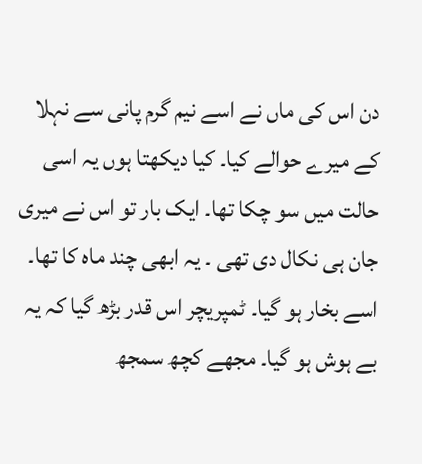دن اس کی ماں نے اسے نیم گرم پانی سے نہلا کے میرے حوالے کیا۔ کیا دیکھتا ہوں یہ اسی حالت میں سو چکا تھا۔ ایک بار تو اس نے میری جان ہی نکال دی تھی ۔ یہ ابھی چند ماہ کا تھا۔ اسے بخار ہو گیا۔ ٹمپریچر اس قدر بڑھ گیا کہ یہ بے ہوش ہو گیا۔ مجھے کچھ سمجھ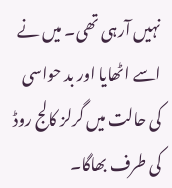نہیں آرہی تھی۔ میں نے اسے اٹھایا اور بد حواسی کی حالت میں گرلز کالج روڈ کی طرف بھاگا۔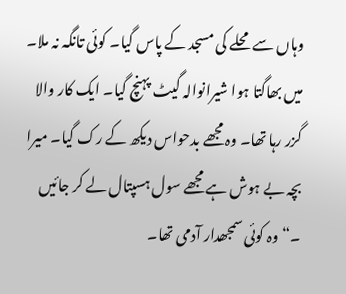وہاں سے محلے کی مسجد کے پاس گیا۔ کوئی تانگہ نہ ملا۔ میں بھاگتا ہوا شیرانوالہ گیٹ پہنچ گیا۔ ایک کار والا گزر رہا تھا۔ وہ مجھے بدحواس دیکھ کے رک گیا۔ میرا بچہ بے ہوش ہے مجھے سول ہسپتال لے کر جائیں ۔“ وہ کوئی سمجھدار آدمی تھا۔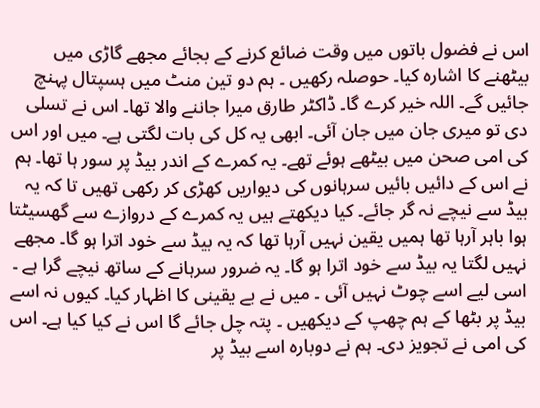اس نے فضول باتوں میں وقت ضائع کرنے کے بجائے مجھے گاڑی میں بیٹھنے کا اشارہ کیا۔ حوصلہ رکھیں ۔ ہم دو تین منٹ میں ہسپتال پہنچ جائیں گے۔ اللہ خیر کرے گا۔ ڈاکٹر طارق میرا جاننے والا تھا۔ اس نے تسلی دی تو میری جان میں جان آئی۔ ابھی یہ کل کی بات لگتی ہے۔ میں اور اس کی امی صحن میں بیٹھے ہوئے تھے۔ یہ کمرے کے اندر بیڈ پر سور ہا تھا۔ ہم نے اس کے دائیں بائیں سرہانوں کی دیواریں کھڑی کر رکھی تھیں تا کہ یہ بیڈ سے نیچے نہ گر جائے۔ کیا دیکھتے ہیں یہ کمرے کے دروازے سے گھسیٹتا ہوا باہر آرہا تھا ہمیں یقین نہیں آرہا تھا کہ یہ بیڈ سے خود اترا ہو گا۔ مجھے نہیں لگتا یہ بیڈ سے خود اترا ہو گا۔ یہ ضرور سرہانے کے ساتھ نیچے گرا ہے ۔ اسی لیے اسے چوٹ نہیں آئی ۔ میں نے بے یقینی کا اظہار کیا۔ کیوں نہ اسے بیڈ پر بٹھا کے ہم چھپ کے دیکھیں ۔ پتہ چل جائے گا اس نے کیا کیا ہے۔ اس کی امی نے تجویز دی۔ ہم نے دوبارہ اسے بیڈ پر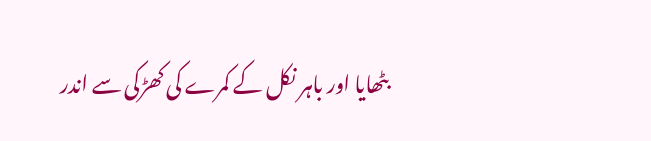بٹھایا اور باہر نکل کے کمرے کی کھڑکی سے اندر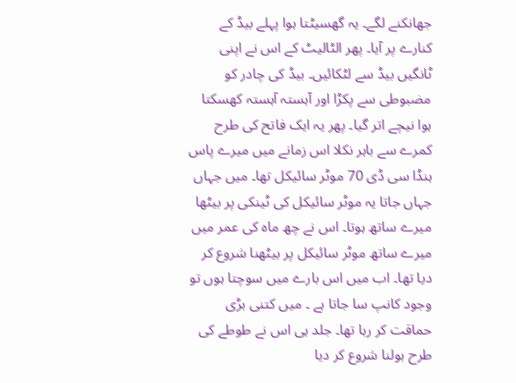جھانکنے لگے۔ یہ گھسیٹتا ہوا پہلے بیڈ کے کنارے پر آیا۔ پھر الٹالیٹ کے اس نے اپنی ٹانگیں بیڈ سے لٹکائیں۔ بیڈ کی چادر کو مضبوطی سے پکڑا اور آہستہ آہستہ کھسکتا ہوا نیچے اتر گیا۔ پھر یہ ایک فاتح کی طرح کمرے سے باہر نکلا اس زمانے میں میرے پاس ہنڈا سی ڈی 70 موٹر سائیکل تھا۔ میں جہاں جہاں جاتا یہ موٹر سائیکل کی ٹینکی پر بیٹھا میرے ساتھ ہوتا۔ اس نے چھ ماہ کی عمر میں میرے ساتھ موٹر سائیکل پر بیٹھنا شروع کر دیا تھا۔ اب میں اس بارے میں سوچتا ہوں تو وجود کانپ سا جاتا ہے ۔ میں کتنی بڑی حماقت کر رہا تھا۔ جلد ہی اس نے طوطے کی طرح بولنا شروع کر دیا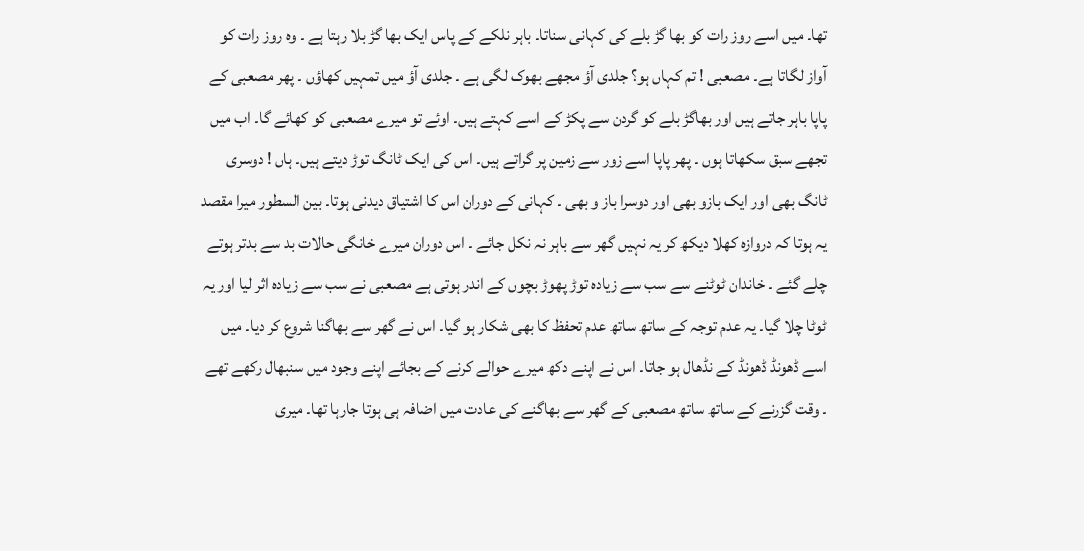تھا۔ میں اسے روز رات کو بھا گڑ بلے کی کہانی سناتا۔ باہر نلکے کے پاس ایک بھا گڑ بلا رہتا ہے ۔ وہ روز رات کو آواز لگاتا ہے۔ مصعبی ! تم کہاں ہو؟ جلدی آؤ مجھے بھوک لگی ہے ۔ جلدی آؤ میں تمہیں کھاؤں ۔ پھر مصعبی کے پاپا باہر جاتے ہیں اور بھاگڑ بلے کو گردن سے پکڑ کے اسے کہتے ہیں۔ اوئے تو میرے مصعبی کو کھائے گا۔ اب میں تجھے سبق سکھاتا ہوں ۔ پھر پاپا اسے زور سے زمین پر گراتے ہیں۔ اس کی ایک ٹانگ توڑ دیتے ہیں۔ ہاں ! دوسری ٹانگ بھی اور ایک بازو بھی اور دوسرا باز و بھی ۔ کہانی کے دوران اس کا اشتیاق دیدنی ہوتا۔ بین السطور میرا مقصد یہ ہوتا کہ دروازہ کھلا دیکھ کر یہ نہیں گھر سے باہر نہ نکل جائے ۔ اس دوران میرے خانگی حالات بد سے بدتر ہوتے چلے گئے ۔ خاندان ٹوٹنے سے سب سے زیادہ توڑ پھوڑ بچوں کے اندر ہوتی ہے مصعبی نے سب سے زیادہ اثر لیا اور یہ ٹوٹا چلا گیا۔ یہ عدم توجہ کے ساتھ ساتھ عدم تحفظ کا بھی شکار ہو گیا۔ اس نے گھر سے بھاگنا شروع کر دیا۔ میں اسے ڈھونڈ ڈھونڈ کے نڈھال ہو جاتا۔ اس نے اپنے دکھ میرے حوالے کرنے کے بجائے اپنے وجود میں سنبھال رکھے تھے ۔ وقت گزرنے کے ساتھ ساتھ مصعبی کے گھر سے بھاگنے کی عادت میں اضافہ ہی ہوتا جارہا تھا۔ میری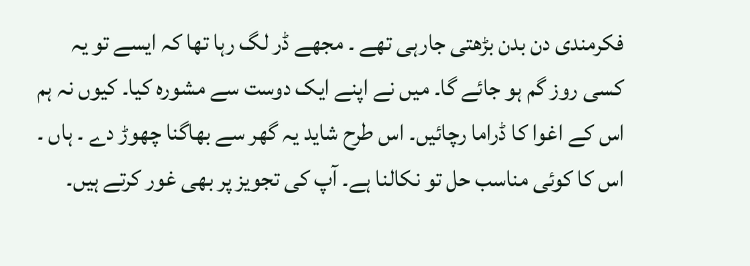فکرمندی دن بدن بڑھتی جارہی تھے ۔ مجھے ڈر لگ رہا تھا کہ ایسے تو یہ کسی روز گم ہو جائے گا۔ میں نے اپنے ایک دوست سے مشورہ کیا۔ کیوں نہ ہم اس کے اغوا کا ڈراما رچائیں۔ اس طرح شاید یہ گھر سے بھاگنا چھوڑ دے ۔ ہاں ۔ اس کا کوئی مناسب حل تو نکالنا ہے۔ آپ کی تجویز پر بھی غور کرتے ہیں۔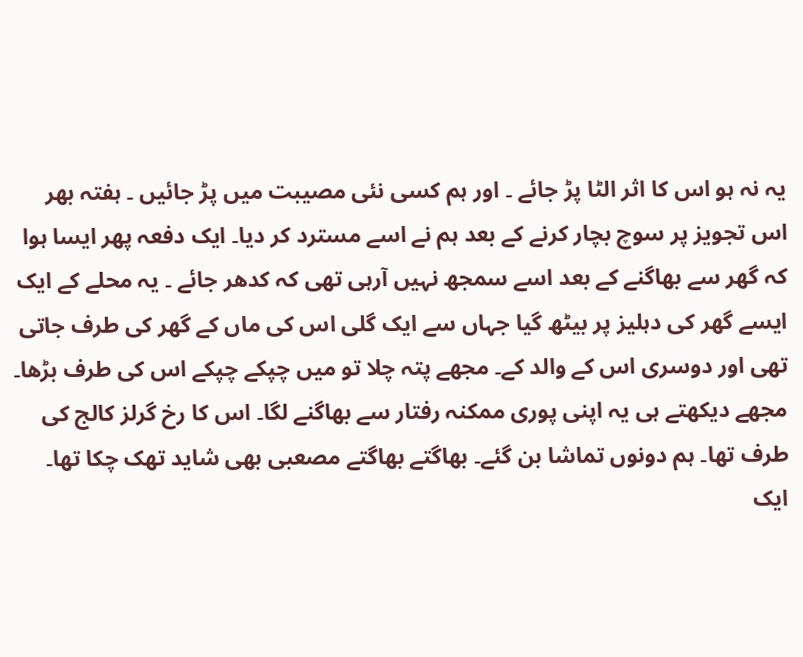یہ نہ ہو اس کا اثر الٹا پڑ جائے ۔ اور ہم کسی نئی مصیبت میں پڑ جائیں ۔ ہفتہ بھر اس تجویز پر سوچ بچار کرنے کے بعد ہم نے اسے مسترد کر دیا۔ ایک دفعہ پھر ایسا ہوا کہ گھر سے بھاگنے کے بعد اسے سمجھ نہیں آرہی تھی کہ کدھر جائے ۔ یہ محلے کے ایک ایسے گھر کی دہلیز پر بیٹھ گیا جہاں سے ایک گلی اس کی ماں کے گھر کی طرف جاتی تھی اور دوسری اس کے والد کے۔ مجھے پتہ چلا تو میں چپکے چپکے اس کی طرف بڑھا۔ مجھے دیکھتے ہی یہ اپنی پوری ممکنہ رفتار سے بھاگنے لگا۔ اس کا رخ گرلز کالج کی طرف تھا۔ ہم دونوں تماشا بن گئے۔ بھاگتے بھاگتے مصعبی بھی شاید تھک چکا تھا۔ ایک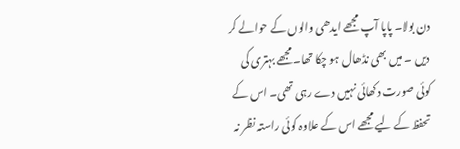دن بولا۔ پاپا آپ مجھے ایدھی والوں کے حوالے کر دیں ۔ میں بھی نڈھال ہو چکا تھا۔ مجھے بہتری کی کوئی صورت دکھائی نہیں دے رہی تھی۔ اس کے تحفظ کے لیے مجھے اس کے علاوہ کوئی راستہ نظر نہ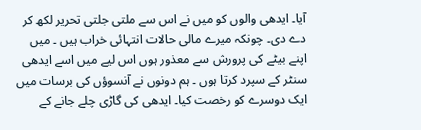آیا۔ ایدھی والوں کو میں نے اس سے ملتی جلتی تحریر لکھ کر دے دی۔ چونکہ میرے مالی حالات انتہائی خراب ہیں ۔ میں اپنے بیٹے کی پرورش سے معذور ہوں اس لیے میں اسے ایدھی سنٹر کے سپرد کرتا ہوں ۔ ہم دونوں نے آنسوؤں کی برسات میں ایک دوسرے کو رخصت کیا۔ ایدھی کی گاڑی چلے جانے کے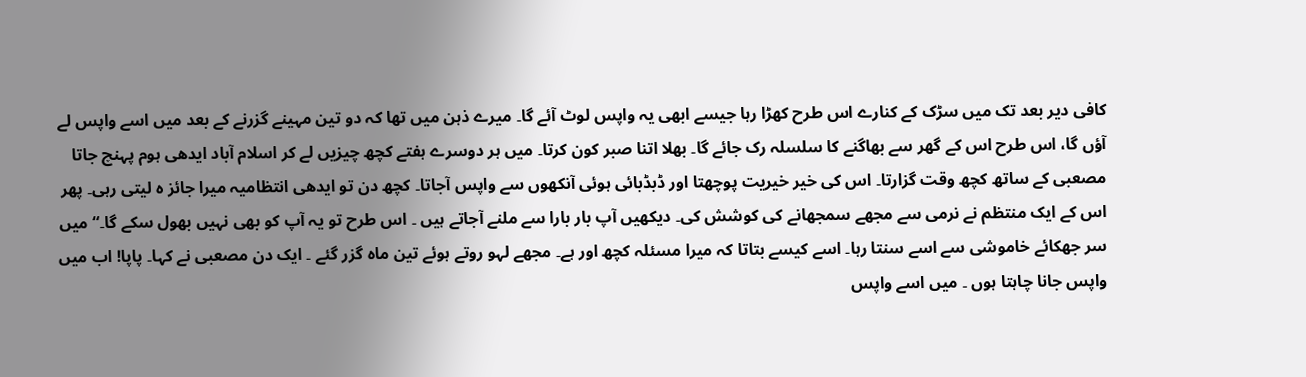کافی دیر بعد تک میں سڑک کے کنارے اس طرح کھڑا رہا جیسے ابھی یہ واپس لوٹ آئے گا۔ میرے ذہن میں تھا کہ دو تین مہینے گزرنے کے بعد میں اسے واپس لے آؤں گا، اس طرح اس کے گھر سے بھاگنے کا سلسلہ رک جائے گا۔ بھلا اتنا صبر کون کرتا۔ میں ہر دوسرے ہفتے کچھ چیزیں لے کر اسلام آباد ایدھی ہوم پہنچ جاتا مصعبی کے ساتھ کچھ وقت گزارتا۔ اس کی خیر خیریت پوچھتا اور ڈبڈبائی ہوئی آنکھوں سے واپس آجاتا۔ کچھ دن تو ایدھی انتظامیہ میرا جائز ہ لیتی رہی۔ پھر اس کے ایک منتظم نے نرمی سے مجھے سمجھانے کی کوشش کی۔ دیکھیں آپ بار بارا سے ملنے آجاتے ہیں ۔ اس طرح تو یہ آپ کو بھی نہیں بھول سکے گا۔“ میں سر جھکائے خاموشی سے اسے سنتا رہا۔ اسے کیسے بتاتا کہ میرا مسئلہ کچھ اور ہے۔ مجھے لہو روتے ہوئے تین ماہ گزر گئے ۔ ایک دن مصعبی نے کہا۔ پاپا! اب میں واپس جانا چاہتا ہوں ۔ میں اسے واپس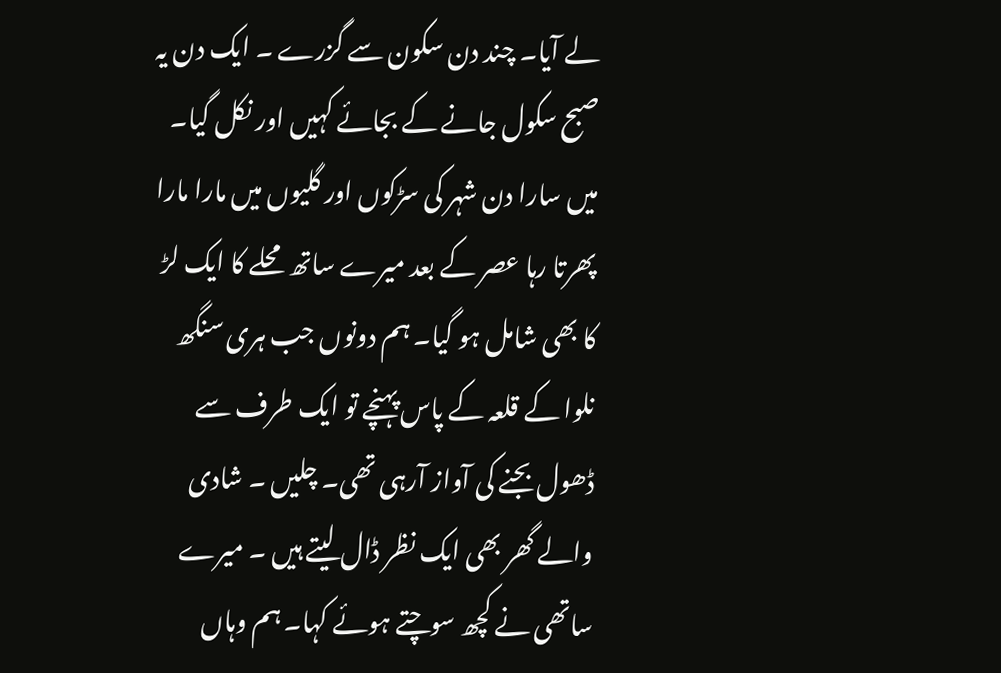لے آیا۔ چند دن سکون سے گزرے ۔ ایک دن یہ صبح سکول جانے کے بجائے کہیں اور نکل گیا۔ میں سارا دن شہر کی سڑکوں اور گلیوں میں مارا مارا پھرتا رہا عصر کے بعد میرے ساتھ محلے کا ایک لڑ کا بھی شامل ہو گیا۔ ہم دونوں جب ہری سنگھ نلوا کے قلعہ کے پاس پہنچے تو ایک طرف سے ڈھول بجنے کی آواز آرہی تھی۔ چلیں ۔ شادی والے گھر بھی ایک نظر ڈال لیتے ہیں ۔ میرے ساتھی نے کچھ سوچتے ہوئے کہا۔ ہم وہاں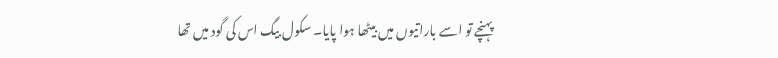پہنچے تو اسے باراتیوں میں بیٹھا ہوا پایا۔ سکول بیگ اس کی گود میں تھا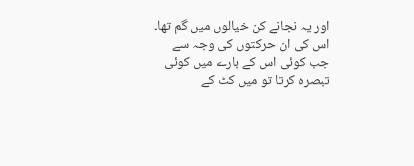اور یہ نجانے کن خیالوں میں گم تھا۔ اس کی ان حرکتوں کی وجہ سے جب کوئی اس کے بارے میں کوئی تبصرہ کرتا تو میں کٹ کے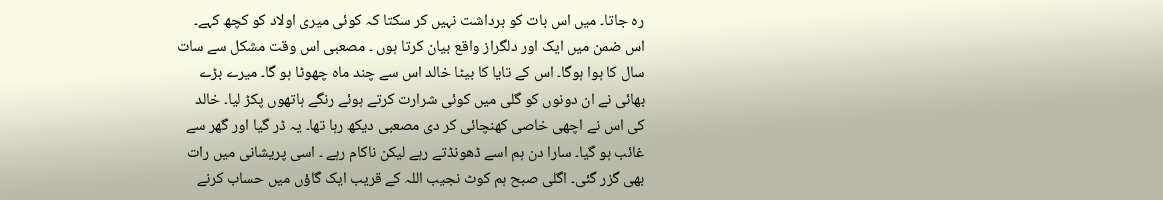رہ جاتا۔ میں اس بات کو برداشت نہیں کر سکتا کہ کوئی میری اولاد کو کچھ کہے۔ اس ضمن میں ایک اور دلگراز واقع بیان کرتا ہوں ۔ مصعبی اس وقت مشکل سے سات سال کا ہوا ہوگا۔ اس کے تایا کا بیٹا خالد اس سے چند ماہ چھوٹا ہو گا۔ میرے بڑے بھائی نے ان دونوں کو گلی میں کوئی شرارت کرتے ہوئے رنگے ہاتھوں پکڑ لیا۔ خالد کی اس نے اچھی خاصی کھنچائی کر دی مصعبی دیکھ رہا تھا۔ یہ ڈر گیا اور گھر سے غائب ہو گیا۔ سارا دن ہم اسے ڈھونڈتے رہے لیکن ناکام رہے ۔ اسی پریشانی میں رات بھی گزر گئی۔ اگلی صبح ہم کوٹ نجیب اللہ کے قریب ایک گاؤں میں حساب کرنے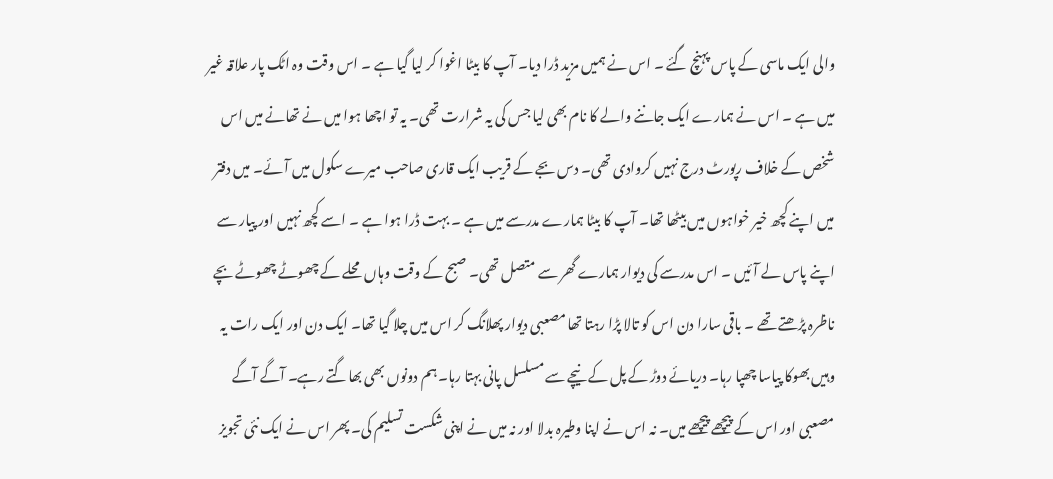والی ایک ماسی کے پاس پہنچ گئے ۔ اس نے ہمیں مزید ڈرا دیا۔ آپ کا بیٹا اغوا کر لیا گیا ہے ۔ اس وقت وہ اٹک پار علاقہ غیر میں ہے ۔ اس نے ہمارے ایک جاننے والے کا نام بھی لیا جس کی یہ شرارت تھی۔ یہ تو اچھا ہوا میں نے تھانے میں اس شخص کے خلاف رپورٹ درج نہیں کروادی تھی۔ دس بجے کے قریب ایک قاری صاحب میرے سکول میں آئے۔ میں دفتر میں اپنے کچھ خیر خواہوں میں بیٹھا تھا۔ آپ کا بیٹا ہمارے مدرسے میں ہے ۔ بہت ڈرا ہوا ہے ۔ اسے کچھ نہیں اور پیار سے اپنے پاس لے آئیں ۔ اس مدرسے کی دیوار ہمارے گھر سے متصل تھی۔ صبح کے وقت وہاں محلے کے چھوٹے چھوٹے بچے ناظرہ پڑھتے تھے ۔ باقی سارا دن اس کو تالا پڑا رہتا تھا مصعبی دیوار پھلانگ کر اس میں چلا گیا تھا۔ ایک دن اور ایک رات یہ وہیں بھوکا پیاسا چھپا رہا۔ دریائے دوڑ کے پل کے نیچے سے مسلسل پانی بہتا رہا۔ ہم دونوں بھی بھاگتے رہے۔ آگے آگے مصعبی اور اس کے پیچھے پیچھے میں۔ نہ اس نے اپنا وطیرہ بدلا اور نہ میں نے اپنی شکست تسلیم کی۔ پھر اس نے ایک نئی تجویز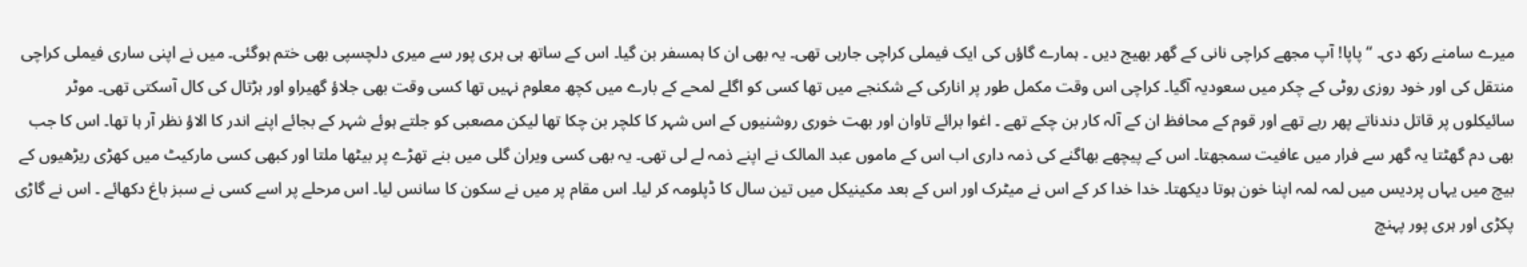میرے سامنے رکھ دی۔ “پاپا! آپ مجھے کراچی نانی کے گھر بھیج دیں ۔ ہمارے گاؤں کی ایک فیملی کراچی جارہی تھی۔ یہ بھی ان کا ہمسفر بن گیا۔ اس کے ساتھ ہی ہری پور سے میری دلچسپی بھی ختم ہوگئی۔ میں نے اپنی ساری فیملی کراچی منتقل کی اور خود روزی روٹی کے چکر میں سعودیہ آگیا۔ کراچی اس وقت مکمل طور پر انارکی کے شکنجے میں تھا کسی کو اگلے لمحے کے بارے میں کچھ معلوم نہیں تھا کسی وقت بھی جلاؤ گھیراو اور ہڑتال کی کال آسکتی تھی۔ موٹر سائیکلوں پر قاتل دندناتے پھر رہے تھے اور قوم کے محافظ ان کے آلہ کار بن چکے تھے ۔ اغوا برائے تاوان اور بھت خوری روشنیوں کے اس شہر کا کلچر بن چکا تھا لیکن مصعبی کو جلتے ہوئے شہر کے بجائے اپنے اندر کا الاؤ نظر آر ہا تھا۔ اس کا جب بھی دم گھٹتا یہ گھر سے فرار میں عافیت سمجھتا۔ اس کے پیچھے بھاگنے کی ذمہ داری اب اس کے ماموں عبد المالک نے اپنے ذمہ لے لی تھی۔ یہ بھی کسی ویران گلی میں بنے تھڑے پر بیٹھا ملتا اور کبھی کسی مارکیٹ میں کھڑی ریڑھیوں کے بیچ میں یہاں پردیس میں لمہ لمہ اپنا خون ہوتا دیکھتا۔ خدا خدا کر کے اس نے میٹرک اور اس کے بعد مکینیکل میں تین سال کا ڈپلومہ کر لیا۔ اس مقام پر میں نے سکون کا سانس لیا۔ اس مرحلے پر اسے کسی نے سبز باغ دکھائے ۔ اس نے گاڑی پکڑی اور ہری پور پہنچ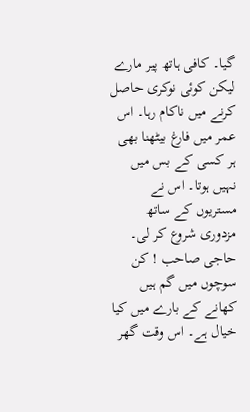گیا۔ کافی ہاتھ پیر مارے لیکن کوئی نوکری حاصل کرنے میں ناکام رہا۔ اس عمر میں فارغ بیٹھنا بھی ہر کسی کے بس میں نہیں ہوتا۔ اس نے مستریوں کے ساتھ مزدوری شروع کر لی۔ حاجی صاحب ! کن سوچوں میں گم ہیں کھانے کے بارے میں کیا خیال ہے۔ اس وقت گھر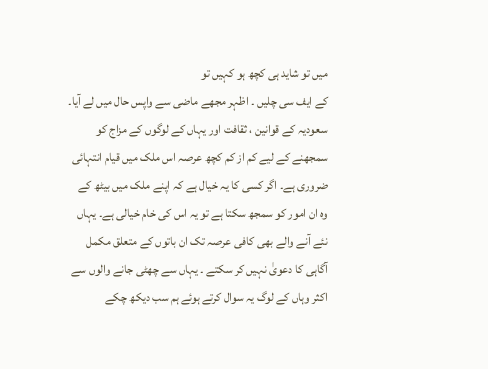میں تو شاید ہی کچھ ہو کہیں تو
کے ایف سی چلیں ۔ اظہر مجھے ماضی سے واپس حال میں لے آیا۔ سعودیہ کے قوانین ، ثقافت اور یہاں کے لوگوں کے مزاج کو سمجھنے کے لیے کم از کم کچھ عرصہ اس ملک میں قیام انتہائی ضروری ہے۔ اگر کسی کا یہ خیال ہے کہ اپنے ملک میں بیٹھ کے وہ ان امور کو سمجھ سکتا ہے تو یہ اس کی خام خیالی ہے۔ یہاں نئے آنے والے بھی کافی عرصہ تک ان باتوں کے متعلق مکمل آگاہی کا دعویٰ نہیں کر سکتے ۔ یہاں سے چھٹی جانے والوں سے اکثر وہاں کے لوگ یہ سوال کرتے ہوئے ہم سب دیکھ چکے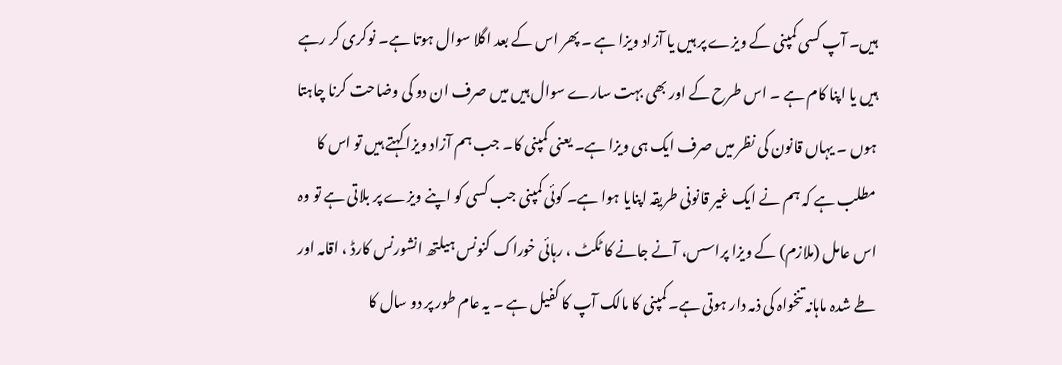ہیں۔ آپ کسی کمپنی کے ویزے پر ہیں یا آزاد ویزا ہے ۔ پھر اس کے بعد اگلا سوال ہوتا ہے۔ نوکری کر رہے ہیں یا اپنا کام ہے ۔ اس طرح کے اور بھی بہت سارے سوال ہیں میں صرف ان دو کی وضاحت کرنا چاہتا ہوں ۔ یہاں قانون کی نظر میں صرف ایک ہی ویزا ہے۔ یعنی کمپنی کا۔ جب ہم آزاد ویزا کہتے ہیں تو اس کا مطلب ہے کہ ہم نے ایک غیر قانونی طریقہ اپنایا ہوا ہے۔ کوئی کمپنی جب کسی کو اپنے ویزے پر بلاتی ہے تو وہ اس عامل (ملازم) کے ویزا پراسس، آنے جانے کا ٹکٹ ، رہائی خوراک کنونس ہیلتھ انشورنس کارڈ ، اقامہ اور طے شدہ ماہانہ تنخواہ کی ذمہ دار ہوتی ہے۔ کمپنی کا مالک آپ کا کفیل ہے ۔ یہ عام طور پر دو سال کا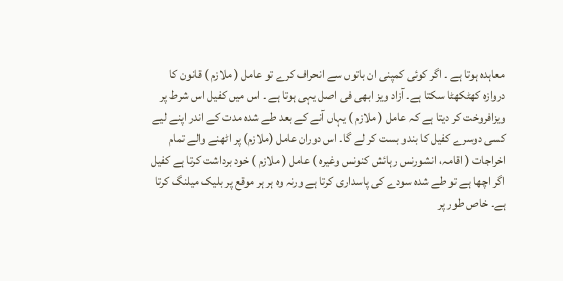معاہدہ ہوتا ہے ۔ اگر کوئی کمپنی ان باتوں سے انحراف کرے تو عامل ( ملازم ) قانون کا دروازہ کھٹکھٹا سکتا ہے۔ آزاد ویز ابھی فی اصل یہی ہوتا ہے ۔ اس میں کفیل اس شرط پر ویزافروخت کر دیتا ہے کہ عامل ( ملازم ) یہاں آنے کے بعد طے شدہ مدت کے اندر اپنے لیے کسی دوسرے کفیل کا بندو بست کر لے گا۔ اس دوران عامل (ملازم) پر اٹھنے والے تمام اخراجات ( اقامہ، انشورنس رہائش کنونس وغیرہ ) عامل ( ملازم ) خود برداشت کرتا ہے کفیل اگر اچھا ہے تو طے شدہ سودے کی پاسداری کرتا ہے ورنہ وہ ہر ہر موقع پر بلیک میلنگ کرتا ہے۔ خاص طور پر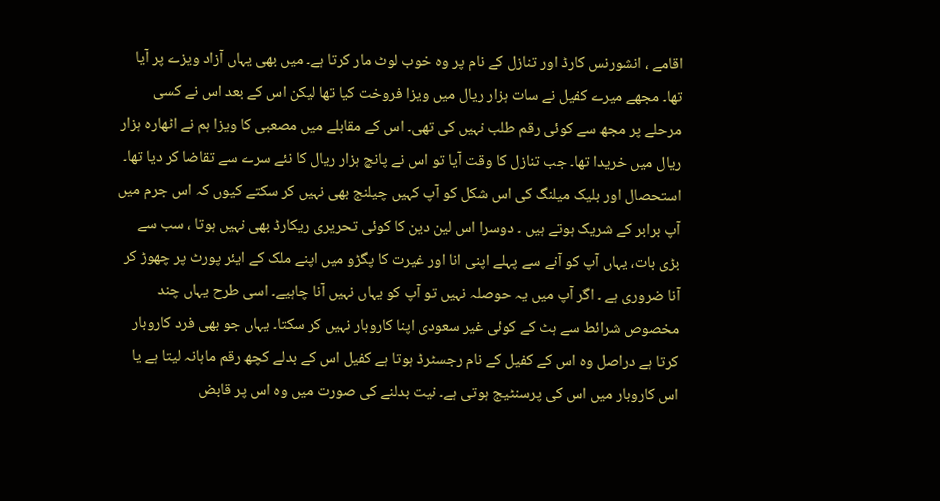اقامے ، انشورنس کارڈ اور تنازل کے نام پر وہ خوب لوٹ مار کرتا ہے۔ میں بھی یہاں آزاد ویزے پر آیا تھا۔ مجھے میرے کفیل نے سات ہزار ریال میں ویزا فروخت کیا تھا لیکن اس کے بعد اس نے کسی مرحلے پر مجھ سے کوئی رقم طلب نہیں کی تھی۔ اس کے مقابلے میں مصعبی کا ویزا ہم نے اٹھارہ ہزار ریال میں خریدا تھا۔ جب تنازل کا وقت آیا تو اس نے پانچ ہزار ریال کا نئے سرے سے تقاضا کر دیا تھا۔ استحصال اور بلیک میلنگ کی اس شکل کو آپ کہیں چیلنج بھی نہیں کر سکتے کیوں کہ اس جرم میں آپ برابر کے شریک ہوتے ہیں ۔ دوسرا اس لین دین کا کوئی تحریری ریکارڈ بھی نہیں ہوتا ، سب سے بڑی بات، یہاں آپ کو آنے سے پہلے اپنی انا اور غیرت کا پگڑو میں اپنے ملک کے ایئر پورٹ پر چھوڑ کر آنا ضروری ہے ۔ اگر آپ میں یہ حوصلہ نہیں تو آپ کو یہاں نہیں آنا چاہیے۔ اسی طرح یہاں چند مخصوص شرائط سے ہٹ کے کوئی غیر سعودی اپنا کاروبار نہیں کر سکتا۔ یہاں جو بھی فرد کاروبار کرتا ہے دراصل وہ اس کے کفیل کے نام رجسٹرڈ ہوتا ہے کفیل اس کے بدلے کچھ رقم ماہانہ لیتا ہے یا اس کاروبار میں اس کی پرسنٹیج ہوتی ہے۔ نیت بدلنے کی صورت میں وہ اس پر قابض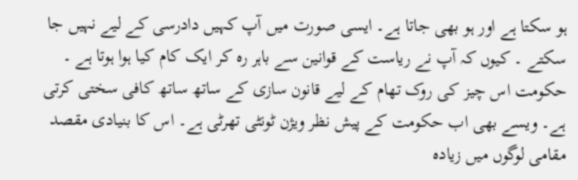ہو سکتا ہے اور ہو بھی جاتا ہے۔ ایسی صورت میں آپ کہیں دادرسی کے لیے نہیں جا سکتے ۔ کیوں کہ آپ نے ریاست کے قوانین سے باہر رہ کر ایک کام کیا ہوا ہوتا ہے ۔ حکومت اس چیز کی روک تھام کے لیے قانون سازی کے ساتھ ساتھ کافی سختی کرتی ہے۔ ویسے بھی اب حکومت کے پیش نظر ویژن ٹونٹی تھرٹی ہے۔ اس کا بنیادی مقصد مقامی لوگوں میں زیادہ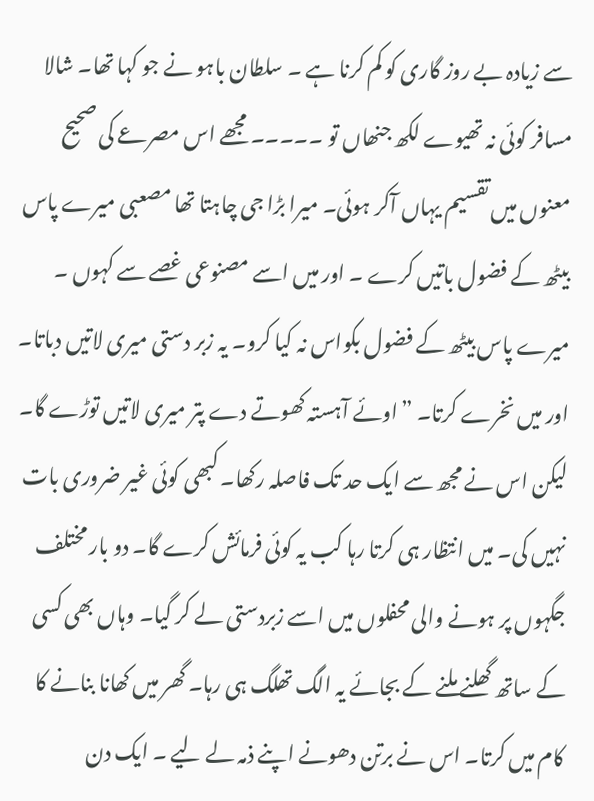سے زیادہ بے روز گاری کو کم کرنا ہے ۔ سلطان باہو نے جو کہا تھا۔ شالا مسافر کوئی نہ تھیوے لکھ جنھاں تو ۔۔۔۔۔ مجھے اس مصرعے کی صحیح معنوں میں تقسیم یہاں آکر ہوئی۔ میرا بڑا جی چاہتا تھا مصعبی میرے پاس بیٹھ کے فضول باتیں کرے ۔ اور میں اسے مصنوعی غصے سے کہوں ۔ میرے پاس بیٹھ کے فضول بکواس نہ کیا کرو۔ یہ زبر دستی میری لاتیں دباتا۔ اور میں نخرے کرتا۔ ”اوئے آہستہ کھوتے دے پتر میری لاتیں توڑے گا۔ لیکن اس نے مجھ سے ایک حد تک فاصلہ رکھا۔ کبھی کوئی غیر ضروری بات نہیں کی۔ میں انتظار ہی کرتا رہا کب یہ کوئی فرمائش کرے گا۔ دو بار مختلف جگہوں پر ہونے والی محفلوں میں اسے زبردستی لے کر گیا۔ وہاں بھی کسی کے ساتھ گھلنے ملنے کے بجائے یہ الگ تھلگ ہی رہا۔ گھر میں کھانا بنانے کا کام میں کرتا۔ اس نے برتن دھونے اپنے ذمہ لے لیے ۔ ایک دن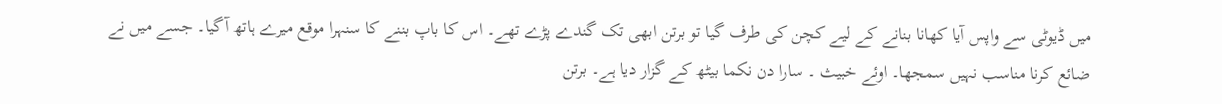میں ڈیوٹی سے واپس آیا کھانا بنانے کے لیے کچن کی طرف گیا تو برتن ابھی تک گندے پڑے تھے۔ اس کا باپ بننے کا سنہرا موقع میرے ہاتھ آگیا۔ جسے میں نے ضائع کرنا مناسب نہیں سمجھا۔ اوئے خبیث ۔ سارا دن نکما بیٹھ کے گزار دیا ہے۔ برتن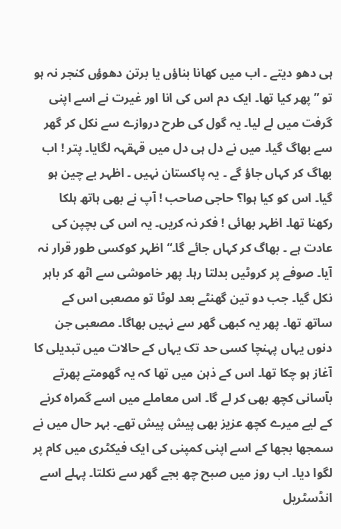ہی دھو دیتے ۔ اب میں کھانا بناؤں یا برتن دھوؤں کنجر نہ ہو تو ” پھر کیا تھا۔ ایک دم اس کی انا اور غیرت نے اسے اپنی گرفت میں لے لیا۔ یہ گول کی طرح دروازے سے نکل کر گھر سے بھاگ گیا۔ میں نے دل ہی دل میں قہقہہ لگایا۔ پتر ! اب بھاگ کر کہاں جاؤ گے ۔ یہ پاکستان نہیں ۔ اظہر بے چین ہو گیا۔ اس کو کیا ہوا؟ حاجی صاحب ! آپ نے بھی ہاتھ ہلکا رکھنا تھا۔ اظہر بھائی ! فکر نہ کریں۔ یہ اس کی بچپن کی عادت ہے ۔ بھاگ کر کہاں جائے گا۔“ اظہر کوکسی طور قرار نہ آیا۔ صوفے پر کروٹیں بدلتا رہا۔ پھر خاموشی سے اٹھ کر باہر نکل گیا۔ جب دو تین گھنٹے بعد لوٹا تو مصعبی اس کے ساتھ تھا۔ پھر یہ کبھی گھر سے نہیں بھاگا۔ مصعبی جن دنوں یہاں پہنچا کسی حد تک یہاں کے حالات میں تبدیلی کا آغاز ہو چکا تھا۔ اس کے ذہن میں تھا کہ یہ گھومتے پھرتے بآسانی کچھ بھی کر لے گا۔ اس معاملے میں اسے گمراہ کرنے کے لیے میرے کچھ عزیز بھی پیش پیش تھے۔ بہر حال میں نے سمجھا بجھا کے اسے اپنی کمپنی کی ایک فیکٹری میں کام پر لگوا دیا۔ اب روز میں صبح چھ بجے گھر سے نکلتا۔ پہلے اسے انڈسٹریل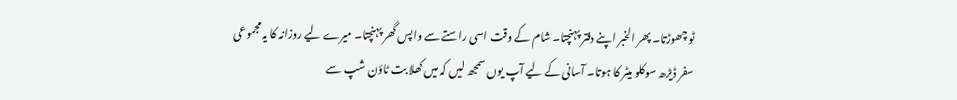ٹو چھوڑتا۔ پھر الخبر اپنے دفتر پہنچتا۔ شام کے وقت اسی راستے سے واپس گھر پہنچتا۔ میرے لیے روزانہ کا یہ مجموعی سفر ڈیڑھ سوکلو میٹر کا ہوتا۔ آسانی کے لیے آپ یوں سمجھ لیں کہ میں کھلا بت ٹاؤن شپ سے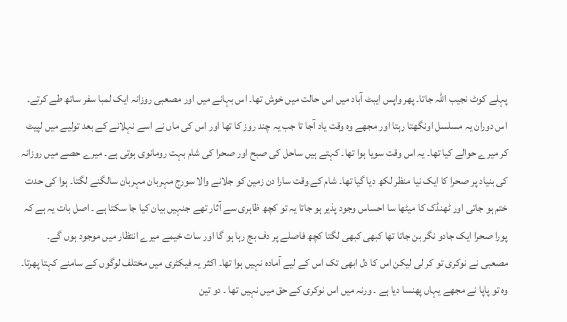پہلے کوٹ نجیب اللہ جاتا۔ پھر واپس ایبٹ آباد میں اس حالت میں خوش تھا۔ اس بہانے میں اور مصعبی روزانہ ایک لمبا سفر ساتھ طے کرتے۔ اس دوران یہ مسلسل اونگھتا رہتا اور مجھے وہ وقت یاد آجا تا جب یہ چند روز کا تھا اور اس کی ماں نے اسے نہلانے کے بعد تولیے میں لپیٹ کر میرے حوالے کیا تھا۔ یہ اس وقت سویا ہوا تھا۔ کہتے ہیں ساحل کی صبح اور صحرا کی شام بہت رومانوی ہوتی ہے۔ میرے حصے میں روزانہ کی بنیاد پر صحرا کا ایک نیا منظر لکھ دیا گیا تھا۔ شام کے وقت سارا دن زمین کو جلانے والا سورج مہربان مہربان سالگنے لگتا۔ ہوا کی حدت ختم ہو جاتی اور ٹھنڈک کا میٹھا سا احساس وجود پذیر ہو جاتا یہ تو کچھ ظاہری سے آثار تھے جنہیں بیان کیا جا سکتا ہے ۔ اصل بات یہ ہے کہ پورا صحرا ایک جادو نگر بن جاتا تھا کبھی کبھی لگتا کچھ فاصلے پر دف بج رہا ہو گا اور سات خیمے میرے انتظار میں موجود ہوں گے۔ مصعبی نے نوکری تو کر لی لیکن اس کا دل ابھی تک اس کے لیے آمادہ نہیں ہوا تھا۔ اکثر یہ فیکٹری میں مختلف لوگوں کے سامنے کہتا پھرتا۔ وہ تو پاپا نے مجھے یہاں پھنسا دیا ہے ۔ ورنہ میں اس نوکری کے حق میں نہیں تھا ۔ دو تین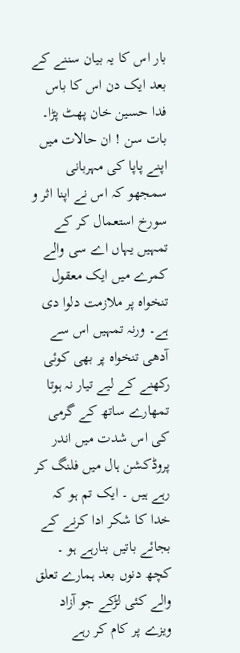بار اس کا یہ بیان سننے کے بعد ایک دن اس کا باس فدا حسین خان پھٹ پڑا۔ بات سن ! ان حالات میں اپنے پاپا کی مہربانی سمجھو کہ اس نے اپنا اثر و سورخ استعمال کر کے تمہیں یہاں اے سی والے کمرے میں ایک معقول تنخواہ پر ملازمت دلوا دی ہے۔ ورنہ تمہیں اس سے آدھی تنخواہ پر بھی کوئی رکھنے کے لیے تیار نہ ہوتا تمھارے ساتھ کے گرمی کی اس شدت میں اندر پروڈکشن ہال میں فلنگ کر رہے ہیں ۔ ایک تم ہو کہ خدا کا شکر ادا کرنے کے بجائے باتیں بنارہے ہو ۔ کچھ دنوں بعد ہمارے تعلق والے کئی لڑکے جو آزاد ویزے پر کام کر رہے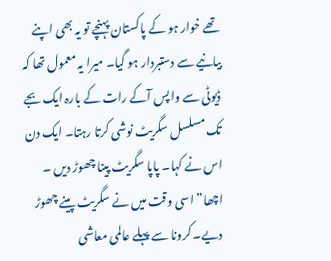تھے خوار ہو کے پاکستان پہنچے تو یہ بھی اپنے بیانیے سے دستبردار ہو گیا۔ میرا یہ معمول تھا کہ ڈیوٹی سے واپس آکے رات کے بارہ ایک بجے تک مسلسل سگریٹ نوشی کرتا رہتا۔ ایک دن اس نے کہا۔ پاپا سگریٹ پینا چھوڑ دیں ۔ اچھا” اسی وقت میں نے سگریٹ پینے چھوڑ دیے۔ کرونا سے پہلے عالمی معاشی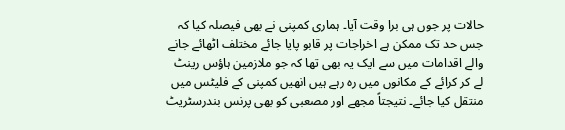حالات پر جوں ہی برا وقت آیا۔ ہماری کمپنی نے بھی فیصلہ کیا کہ جس حد تک ممکن ہے اخراجات پر قابو پایا جائے مختلف اٹھائے جانے والے اقدامات میں سے ایک یہ بھی تھا کہ جو ملازمین ہاؤس رینٹ لے کر کرائے کے مکانوں میں رہ رہے ہیں انھیں کمپنی کے فلیٹس میں منتقل کیا جائے۔ نتیجتاً مجھے اور مصعبی کو بھی پرنس بندرسٹریٹ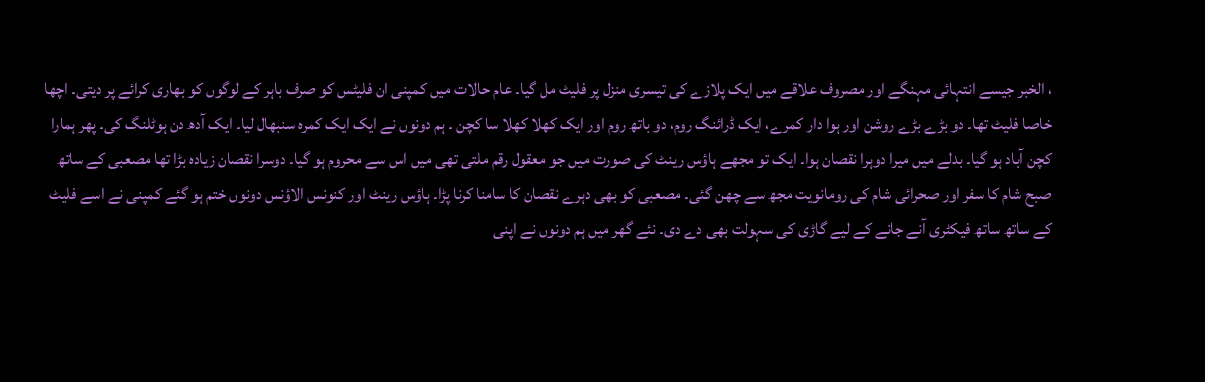، الخبر جیسے انتہائی مہنگے اور مصروف علاقے میں ایک پلازے کی تیسری منزل پر فلیٹ مل گیا۔ عام حالات میں کمپنی ان فلیٹس کو صرف باہر کے لوگوں کو بھاری کرائے پر دیتی۔ اچھا خاصا فلیٹ تھا۔ دو بڑے بڑے روشن اور ہوا دار کمرے، ایک ڈرائنگ روم، دو باتھ روم اور ایک کھلا کھلا سا کچن ۔ ہم دونوں نے ایک ایک کمرہ سنبھال لیا۔ ایک آدھ دن ہوٹلنگ کی۔ پھر ہمارا کچن آباد ہو گیا۔ بدلے میں میرا دوہرا نقصان ہوا۔ ایک تو مجھے ہاؤس رینٹ کی صورت میں جو معقول رقم ملتی تھی میں اس سے محروم ہو گیا۔ دوسرا نقصان زیادہ بڑا تھا مصعبی کے ساتھ صبح شام کا سفر اور صحرائی شام کی رومانویت مجھ سے چھن گئی۔ مصعبی کو بھی دہرے نقصان کا سامنا کرنا پڑا۔ ہاؤس رینٹ اور کنونس الاؤنس دونوں ختم ہو گئے کمپنی نے اسے فلیٹ کے ساتھ ساتھ فیکٹری آنے جانے کے لیے گاڑی کی سہولت بھی دے دی۔ نئے گھر میں ہم دونوں نے اپنی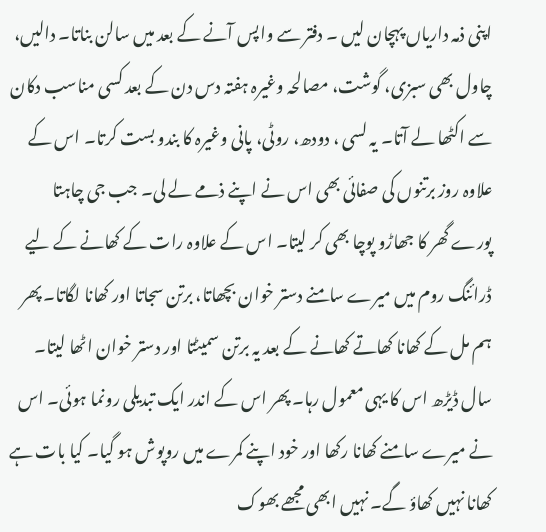اپنی ذمہ داریاں پہچان لیں ۔ دفتر سے واپس آنے کے بعد میں سالن بناتا۔ دالیں، چاول بھی سبزی، گوشت، مصالحہ وغیرہ ہفتہ دس دن کے بعد کسی مناسب دکان سے اکٹھا لے آتا۔ یہ لسی ، دودھ، روٹی، پانی وغیرہ کا بندو بست کرتا۔ اس کے علاوہ روز برتنوں کی صفائی بھی اس نے اپنے ذمے لے لی۔ جب جی چاہتا پورے گھر کا جھاڑو پوچا بھی کر لیتا۔ اس کے علاوہ رات کے کھانے کے لیے ڈرائنگ روم میں میرے سامنے دستر خوان بچھاتا، برتن سجاتا اور کھانا لگاتا۔ پھر ہم مل کے کھانا کھاتے کھانے کے بعد یہ برتن سمیٹتا اور دستر خوان اٹھا لیتا۔ سال ڈیڑھ اس کا یہی معمول رہا۔ پھر اس کے اندر ایک تبدیلی رونما ہوئی۔ اس نے میرے سامنے کھانا رکھا اور خود اپنے کمرے میں روپوش ہو گیا۔ کیا بات ہے کھانا نہیں کھاؤ گے۔ نہیں ابھی مجھے بھوک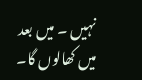نہیں ۔ میں بعد میں کھالوں گا۔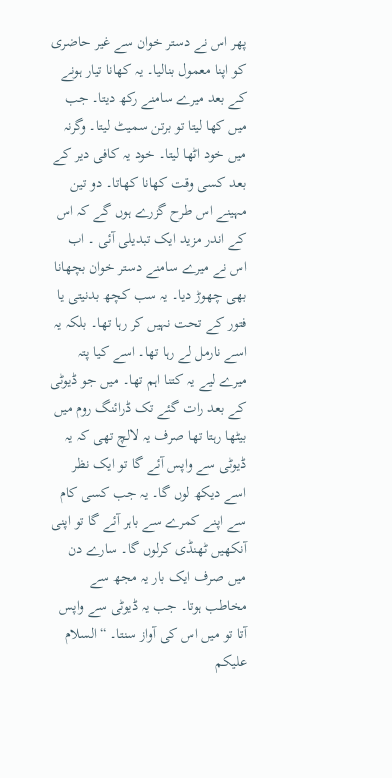پھر اس نے دستر خوان سے غیر حاضری کو اپنا معمول بنالیا۔ یہ کھانا تیار ہونے کے بعد میرے سامنے رکھ دیتا۔ جب میں کھا لیتا تو برتن سمیٹ لیتا۔ وگرنہ میں خود اٹھا لیتا۔ خود یہ کافی دیر کے بعد کسی وقت کھانا کھاتا۔ دو تین مہینے اس طرح گزرے ہوں گے کہ اس کے اندر مزید ایک تبدیلی آئی ۔ اب اس نے میرے سامنے دستر خوان بچھانا بھی چھوڑ دیا۔ یہ سب کچھ بدنیتی یا فتور کے تحت نہیں کر رہا تھا۔ بلکہ یہ اسے نارمل لے رہا تھا۔ اسے کیا پتہ میرے لیے یہ کتنا اہم تھا۔ میں جو ڈیوٹی کے بعد رات گئے تک ڈرائنگ روم میں بیٹھا رہتا تھا صرف یہ لالچ تھی کہ یہ ڈیوٹی سے واپس آئے گا تو ایک نظر اسے دیکھ لوں گا۔ یہ جب کسی کام سے اپنے کمرے سے باہر آئے گا تو اپنی آنکھیں ٹھنڈی کرلوں گا۔ سارے دن میں صرف ایک بار یہ مجھ سے مخاطب ہوتا۔ جب یہ ڈیوٹی سے واپس آتا تو میں اس کی آواز سنتا۔ “السلام علیکم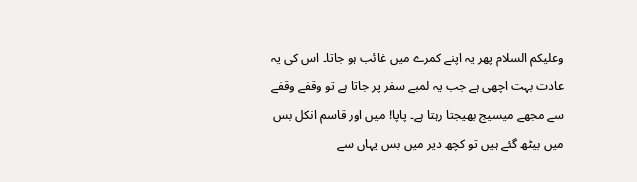وعلیکم السلام پھر یہ اپنے کمرے میں غائب ہو جاتا۔ اس کی یہ عادت بہت اچھی ہے جب یہ لمبے سفر پر جاتا ہے تو وقفے وقفے سے مجھے میسیج بھیجتا رہتا ہے۔ پاپا! میں اور قاسم انکل بس میں بیٹھ گئے ہیں تو کچھ دیر میں بس یہاں سے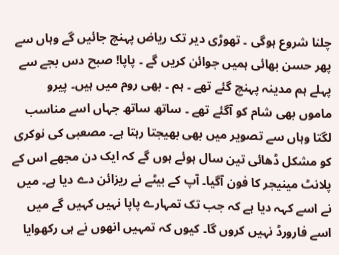چلنا شروع ہوگی ۔ تھوڑی دیر تک ریاض پہنچ جائیں گے وہاں سے پھر حسن بھائی ہمیں جوائن کریں گے ۔ پاپا! صبح دس بجے سے پہلے ہم مدینہ پہنچ گئے تھے ۔ ہم ۔ بھی روم میں ہیں۔ پیرو ماموں بھی شام کو آگئے تھے ۔ ساتھ ساتھ جہاں اسے مناسب لگتا وہاں سے تصویر میں بھی بھیجتا رہتا ہے۔ مصعبی کی نوکری کو مشکل ڈھائی تین سال ہوئے ہوں گے کہ ایک دن مجھے اس کے پلانٹ مینیجر کا فون آگیا۔ آپ کے بیٹے نے ریزائن دے دیا ہے۔ میں نے اسے کہہ دیا ہے کہ جب تک تمہارے پاپا نہیں کہیں گے میں اسے فارورڈ نہیں کروں گا۔ کیوں کہ تمہیں انھوں نے ہی رکھوایا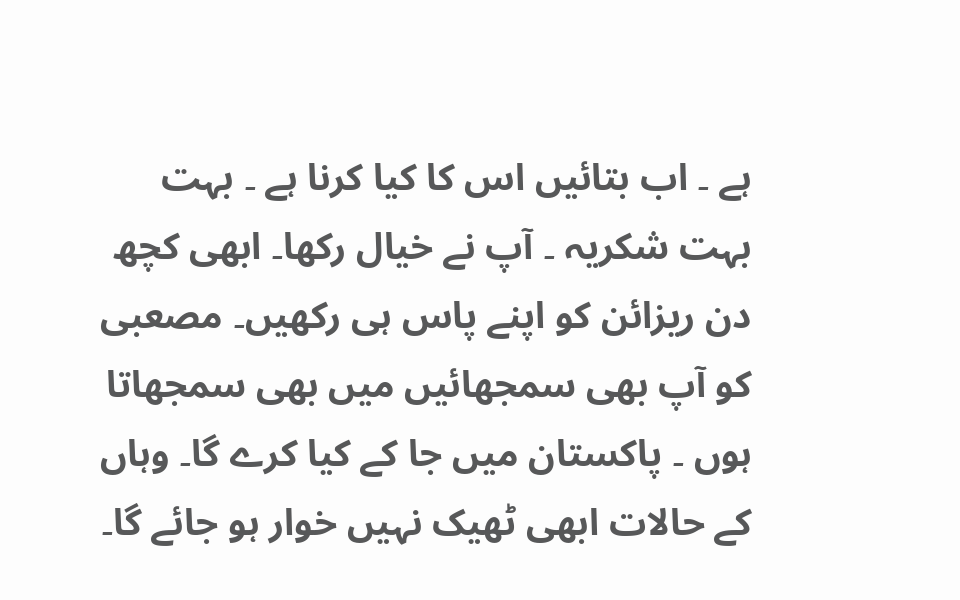ہے ۔ اب بتائیں اس کا کیا کرنا ہے ۔ بہت بہت شکریہ ۔ آپ نے خیال رکھا۔ ابھی کچھ دن ریزائن کو اپنے پاس ہی رکھیں۔ مصعبی کو آپ بھی سمجھائیں میں بھی سمجھاتا ہوں ۔ پاکستان میں جا کے کیا کرے گا۔ وہاں کے حالات ابھی ٹھیک نہیں خوار ہو جائے گا۔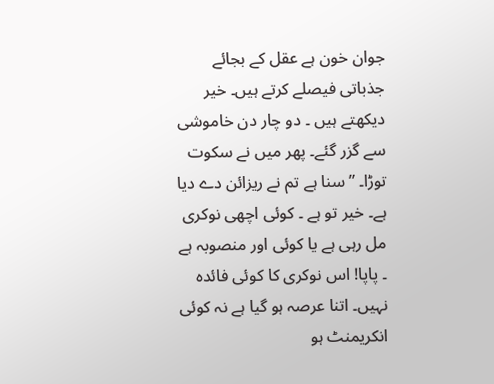جوان خون ہے عقل کے بجائے جذباتی فیصلے کرتے ہیں۔ خیر دیکھتے ہیں ۔ دو چار دن خاموشی سے گزر گئے۔ پھر میں نے سکوت توڑا۔ ”سنا ہے تم نے ریزائن دے دیا ہے۔ خیر تو ہے ۔ کوئی اچھی نوکری مل رہی ہے یا کوئی اور منصوبہ ہے ۔ پاپا! اس نوکری کا کوئی فائدہ نہیں۔ اتنا عرصہ ہو گیا ہے نہ کوئی انکریمنٹ ہو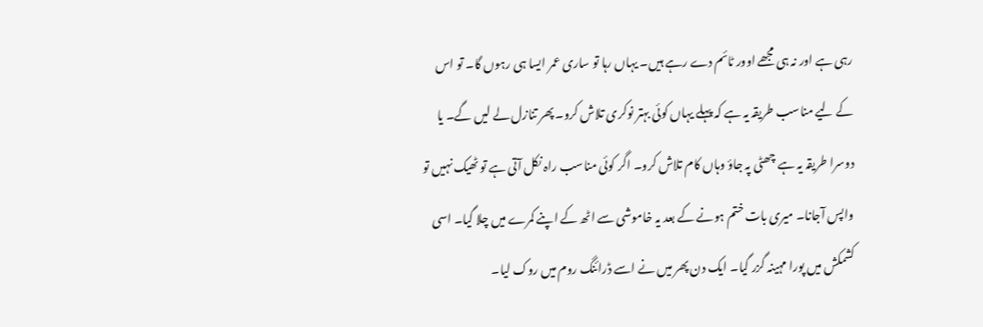رہی ہے اور نہ ہی مجھے اوور ٹائم دے رہے ہیں۔ یہاں رہا تو ساری عمر ایسا ہی رہوں گا۔ تو اس کے لیے مناسب طریقہ یہ ہے کہ پہلے یہاں کوئی بہتر نوکری تلاش کرو۔ پھر تنازل لے لیں گے۔ یا دوسرا طریقہ یہ ہے چھٹی پہ جاؤ وہاں کام تلاش کرو۔ اگر کوئی مناسب راہ نکل آتی ہے تو ٹھیک نہیں تو واپس آجانا۔ میری بات ختم ہونے کے بعد یہ خاموشی سے اٹھ کے اپنے کمرے میں چلا گیا۔ اسی کشمکش میں پورا مہینہ گزر گیا۔ ایک دن پھر میں نے اسے ڈرائنگ روم میں روک لیا۔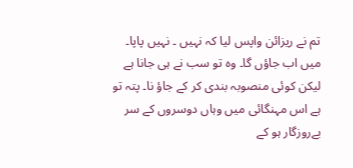تم نے ریزائن واپس لیا کہ نہیں ۔ نہیں پاپا۔ میں اب جاؤں گا۔ وہ تو سب نے ہی جانا ہے لیکن کوئی منصوبہ بندی کر کے جاؤ نا۔ پتہ تو ہے اس مہنگائی میں وہاں دوسروں کے سر بےروزگار ہو کے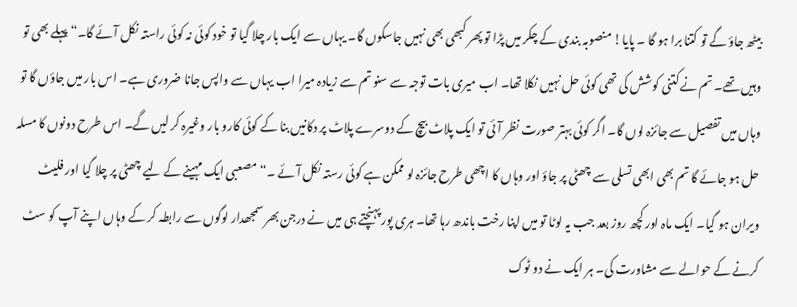بیٹھ جاؤ گے تو کتنا برا ہو گا ۔ پایا! منصوبہ بندی کے چکر میں پڑا تو پھر کبھی بھی نہیں جاسکوں گا۔ یہاں سے ایک بار چلا گیا تو خود کوئی نہ کوئی راستہ نکل آئے گا۔“ پہلے بھی تو وہیں تھے۔ تم نے کتنی کوشش کی تھی کوئی حل نہیں نکلا تھا۔ اب میری بات توجہ سے سنو تم سے زیادہ میرا اب یہاں سے واپس جانا ضروری ہے۔ اس بار میں جاؤں گا تو وہاں میں تفصیل سے جائزہ لوں گا۔ اگر کوئی بہتر صورت نظر آئی تو ایک پلاٹ بیچ کے دوسرے پلاٹ پر دکانیں بنا کے کوئی کارو بار وغیرہ کر لیں گے۔ اس طرح دونوں کا مسلہ حل ہو جائے گا تم بھی ابھی تسلی سے چھٹی پر جاؤ اور وہاں کا اچھی طرح جائزہ لو ممکن ہے کوئی رستہ نکل آئے ۔“ مصعبی ایک مہینے کے لیے چھٹی پر چلا گیا اور فلیٹ ویران ہو گیا۔ ایک ماہ اور کچھ روز بعد جب یہ لوٹا تو میں اپنا رخت باندھ رہا تھا۔ ہری پور پہنچتے ہی میں نے درجن بھر سمجھدار لوگوں سے رابطہ کر کے وہاں اپنے آپ کو سٹ کرنے کے حوالے سے مشاورت کی۔ ہر ایک نے دو ٹوک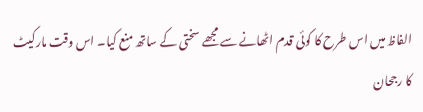الفاظ میں اس طرح کا کوئی قدم اٹھانے سے مجھے سختی کے ساتھ منع کیا۔ اس وقت مارکیٹ کا رجحان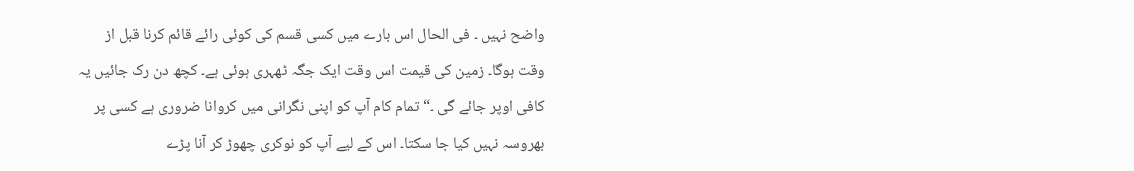واضح نہیں ۔ فی الحال اس بارے میں کسی قسم کی کوئی رائے قائم کرنا قبل از وقت ہوگا۔ زمین کی قیمت اس وقت ایک جگہ ٹھہری ہوئی ہے۔ کچھ دن رک جائیں یہ کافی اوپر جائے گی ۔“ تمام کام آپ کو اپنی نگرانی میں کروانا ضروری ہے کسی پر بھروسہ نہیں کیا جا سکتا۔ اس کے لیے آپ کو نوکری چھوڑ کر آنا پڑے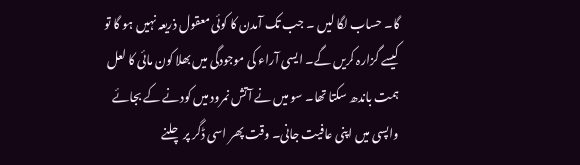گا۔ حساب لگا لیں ۔ جب تک آمدن کا کوئی معقول ذریعہ نہیں ہو گا تو کیسے گزارہ کریں گے۔ ایسی آراء کی موجودگی میں بھلا کون مائی کا لعل ہمت باندھ سکتا تھا۔ سو میں نے آتش نمرود میں کودنے کے بجائے واپسی میں اپنی عافیت جانی۔ وقت پھر اسی ڈگر پر چلنے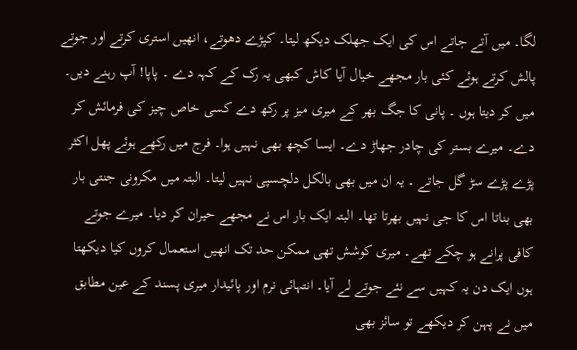لگا۔ میں آتے جاتے اس کی ایک جھلک دیکھ لیتا۔ کپڑے دھوتے، انھیں استری کرتے اور جوتے پالش کرتے ہوئے کئی بار مجھے خیال آیا کاش کبھی یہ رک کے کہہ دے ۔ پاپا! آپ رہنے دیں۔ میں کر دیتا ہوں ۔ پانی کا جگ بھر کے میری میز پر رکھ دے کسی خاص چیز کی فرمائش کر دے۔ میرے بستر کی چادر جھاڑ دے۔ ایسا کچھ بھی نہیں ہوا۔ فرج میں رکھے ہوئے پھل اکثر پڑے پڑے سڑ گل جاتے ۔ یہ ان میں بھی بالکل دلچسپی نہیں لیتا۔ البتہ میں مکرونی جنتی بار بھی بناتا اس کا جی نہیں بھرتا تھا۔ البتہ ایک بار اس نے مجھے حیران کر دیا۔ میرے جوتے کافی پرانے ہو چکے تھے۔ میری کوشش تھی ممکن حد تک انھیں استعمال کروں کیا دیکھتا ہوں ایک دن یہ کہیں سے نئے جوتے لے آیا۔ انتہائی نرم اور پائیدار میری پسند کے عین مطابق میں نے پہن کر دیکھے تو سائز بھی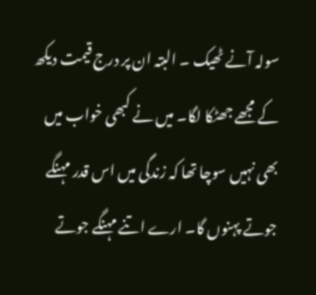سولہ آنے ٹھیک ۔ البتہ ان پر درج قیمت دیکھ کے مجھے جھٹکا لگا۔ میں نے کبھی خواب میں بھی نہیں سوچا تھا کہ زندگی میں اس قدر مہنگے جوتے پہنوں گا۔ ارے اتنے مہنگے جوتے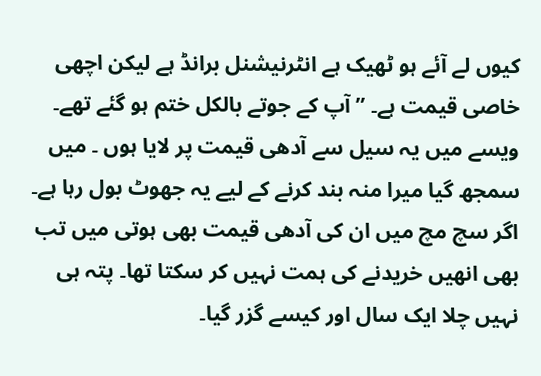کیوں لے آئے ہو ٹھیک ہے انٹرنیشنل برانڈ ہے لیکن اچھی خاصی قیمت ہے۔ ” آپ کے جوتے بالکل ختم ہو گئے تھے۔ ویسے میں یہ سیل سے آدھی قیمت پر لایا ہوں ۔ میں سمجھ گیا میرا منہ بند کرنے کے لیے یہ جھوٹ بول رہا ہے۔ اگر سچ مچ میں ان کی آدھی قیمت بھی ہوتی میں تب بھی انھیں خریدنے کی ہمت نہیں کر سکتا تھا۔ پتہ ہی نہیں چلا ایک سال اور کیسے گزر گیا۔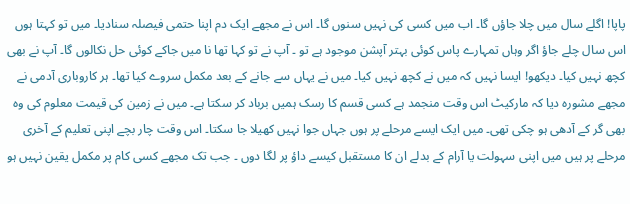پاپا! اگلے سال میں چلا جاؤں گا۔ اب میں کسی کی نہیں سنوں گا۔ اس نے مجھے ایک دم اپنا حتمی فیصلہ سنادیا۔ میں تو کہتا ہوں اس سال چلے جاؤ اگر وہاں تمہارے پاس کوئی بہتر آپشن موجود ہے تو ۔ آپ نے تو کہا تھا نا میں جاکے کوئی حل نکالوں گا۔ آپ نے بھی کچھ نہیں کیا۔ دیکھو! ایسا نہیں کہ میں نے کچھ نہیں کیا۔ میں نے یہاں سے جانے کے بعد مکمل سروے کیا تھا۔ ہر کاروباری آدمی نے مجھے مشورہ دیا کہ مارکیٹ اس وقت منجمد ہے کسی قسم کا رسک ہمیں برباد کر سکتا ہے۔ میں نے زمین کی قیمت معلوم کی وہ بھی گر کے آدھی ہو چکی تھی۔ میں ایک ایسے مرحلے پر ہوں جہاں جوا نہیں کھیلا جا سکتا۔ اس وقت چار بچے اپنی تعلیم کے آخری مرحلے پر ہیں میں اپنی سہولت یا آرام کے بدلے ان کا مستقبل کیسے داؤ پر لگا دوں ۔ جب تک مجھے کسی کام پر مکمل یقین نہیں ہو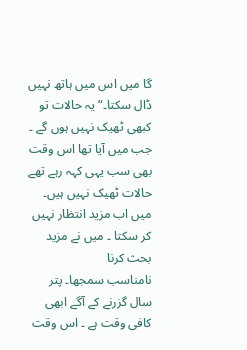گا میں اس میں ہاتھ نہیں ڈال سکتا۔“ یہ حالات تو کبھی ٹھیک نہیں ہوں گے ۔ جب میں آیا تھا اس وقت بھی سب یہی کہہ رہے تھے حالات ٹھیک نہیں ہیں۔ میں اب مزید انتظار نہیں کر سکتا ۔ میں نے مزید بحث کرنا
نامناسب سمجھا۔ پتر سال گزرنے کے آگے ابھی کافی وقت ہے ۔ اس وقت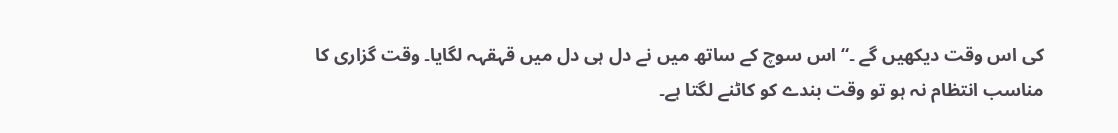کی اس وقت دیکھیں گے ۔“ اس سوچ کے ساتھ میں نے دل ہی دل میں قہقہہ لگایا۔ وقت گزاری کا مناسب انتظام نہ ہو تو وقت بندے کو کاٹنے لگتا ہے۔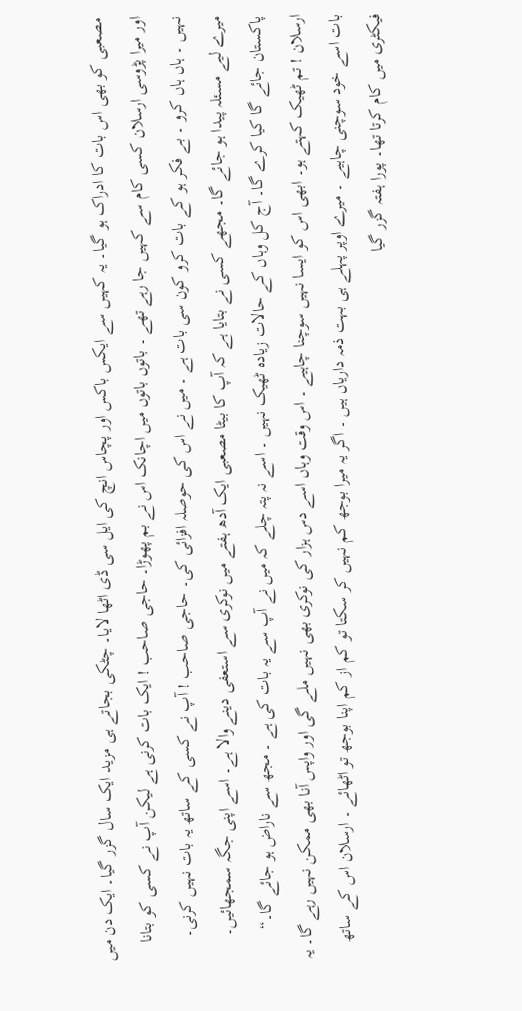مصعبی کو بھی اس بات کا ادراک ہو گیا۔ یہ کہیں سے ایکس باکس اور پچاس انچ کی ایل سی ڈی اٹھا لایا۔ چٹکی بجاتے ہی مزید ایک سال گزر گیا۔ ایک دن میں اور میرا پڑوسی ارسلان کسی کام سے کہیں جا رہے تھے ۔ باتوں باتوں میں اچانک اس نے بم پھوڑا۔ حاجی صاحب ! ایک بات کرنی ہے لیکن آپ نے کسی کو بتانا نہیں ۔ ہاں ہاں کرو ۔ بے فکر ہو کے بات کرو کون سی بات ہے ۔ میں نے اس کی حوصلہ افزائی کی۔ حاجی صاحب ! آپ نے کسی کے ساتھ یہ بات نہیں کرنی۔ میرے لیے مسئلہ پیدا ہو جائے گا۔ مجھے کسی نے بتایا ہے کہ آپ کا بیٹا مصعبی ایک آدھ ہفتے میں نوکری سے استعفی دینے والا ہے۔ اسے اپنی جگہ سمجھائیں۔ پاکستان جائے گا کیا کرے گا۔ آج کل وہاں کے حالات زیادہ ٹھیک نہیں ۔ اسے نہ پتہ چلے کہ میں نے آپ سے یہ بات کی ہے ۔ مجھ سے ناراض ہو جائے گا۔“ ارسلان ! تم ٹھیک کہتے ہو۔ ابھی اس کو ایسا نہیں سوچنا چاہیے ۔ اس وقت وہاں اسے دس ہزار کی نوکری بھی نہیں ملے گی اور واپس آنا بھی ممکن نہیں رہے گا۔ یہ بات اسے خود سوچنی چاہیے ۔ میرے اوپر پہلے ہی بہت ذمہ داریاں ہیں ۔ اگر یہ میرا بوجھ کم نہیں کر سکتا تو کم از کم اپنا بوجھ تو اٹھائے ۔ ارسلان اس کے ساتھ فیکٹری میں کام کرتا تھا۔ پورا ہفتہ گزر گیا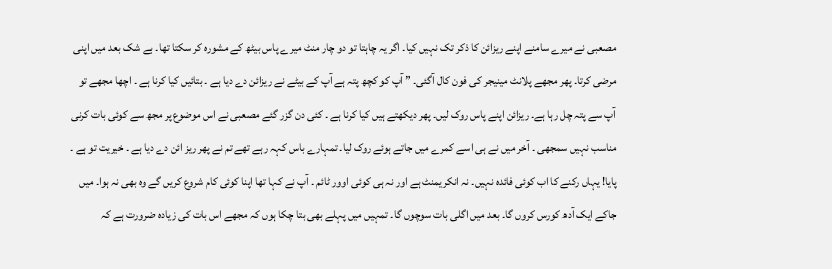مصعبی نے میرے سامنے اپنے ریزائن کا ذکر تک نہیں کیا۔ اگر یہ چاہتا تو دو چار منٹ میرے پاس بیٹھ کے مشورہ کر سکتا تھا۔ بے شک بعد میں اپنی مرضی کرتا۔ پھر مجھے پلانٹ مینیجر کی فون کال آگئی۔ ” آپ کو کچھ پتہ ہے آپ کے بیٹے نے ریزائن دے دیا ہے ۔ بتائیں کیا کرنا ہے ۔ اچھا مجھے تو آپ سے پتہ چل رہا ہے۔ ریزائن اپنے پاس روک لیں۔ پھر دیکھتے ہیں کیا کرنا ہے ۔ کئی دن گزر گئے مصعبی نے اس موضوع پر مجھ سے کوئی بات کرنی مناسب نہیں سمجھی ۔ آخر میں نے ہی اسے کمرے میں جاتے ہوئے روک لیا۔ تمہارے باس کہہ رہے تھے تم نے پھر ریز ائن دے دیا ہے ۔ خیریت تو ہے ۔ پایا! یہاں رکنے کا اب کوئی فائدہ نہیں۔ نہ انکریمنٹ ہے اور نہ ہی کوئی اوور ٹائم ۔ آپ نے کہا تھا اپنا کوئی کام شروع کریں گے وہ بھی نہ ہوا۔ میں جاکے ایک آدھ کورس کروں گا۔ بعد میں اگلی بات سوچوں گا۔ تمہیں میں پہلے بھی بتا چکا ہوں کہ مجھے اس بات کی زیادہ ضرورت ہے کہ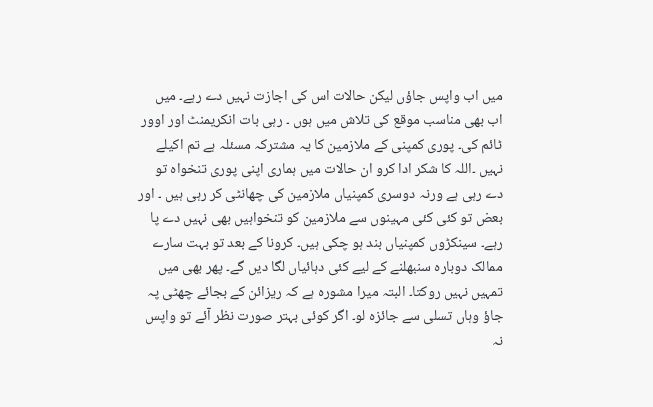میں اب واپس جاؤں لیکن حالات اس کی اجازت نہیں دے رہے۔ میں اب بھی مناسب موقع کی تلاش میں ہوں ۔ رہی بات انکریمنٹ اور اوور ٹائم کی۔ پوری کمپنی کے ملازمین کا یہ مشترکہ مسئلہ ہے تم اکیلے نہیں ۔اللہ کا شکر ادا کرو ان حالات میں ہماری اپنی پوری تنخواہ تو دے رہی ہے ورنہ دوسری کمپنیاں ملازمین کی چھانٹی کر رہی ہیں ۔ اور بعض تو کئی کئی مہینوں سے ملازمین کو تنخواہیں بھی نہیں دے پا رہے۔ سینکڑوں کمپنیاں بند ہو چکی ہیں۔ کرونا کے بعد تو بہت سارے ممالک دوبارہ سنبھلنے کے لیے کئی دہائیاں لگا دیں گے۔ پھر بھی میں تمہیں نہیں روکتا۔ البتہ میرا مشورہ ہے کہ ریزائن کے بجائے چھٹی پہ جاؤ وہاں تسلی سے جائزہ لو۔ اگر کوئی بہتر صورت نظر آئے تو واپس نہ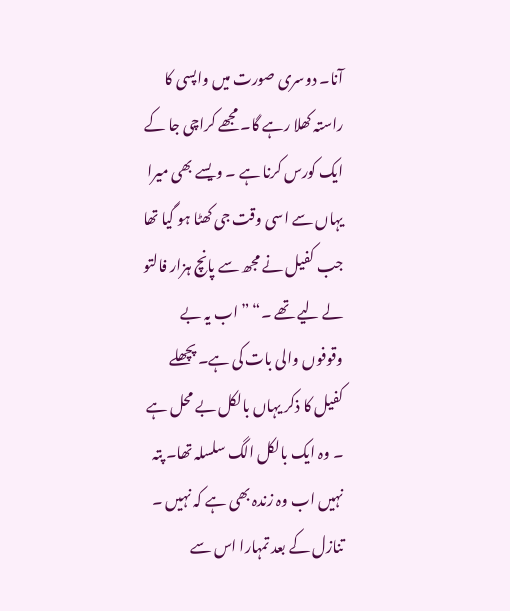آنا۔ دوسری صورت میں واپسی کا راستہ کھلا رہے گا۔ مجھے کراچی جا کے ایک کورس کرنا ہے ۔ ویسے بھی میرا یہاں سے اسی وقت جی کھٹا ہو گیا تھا جب کفیل نے مجھ سے پانچ ہزار فالتو لے لیے تھے ۔“ ” اب یہ بے وقوفوں والی بات کی ہے۔ پچھلے کفیل کا ذکر یہاں بالکل بے محل ہے ۔ وہ ایک بالکل الگ سلسلہ تھا۔ پتہ نہیں اب وہ زندہ بھی ہے کہ نہیں ۔ تنازل کے بعد تمہارا اس سے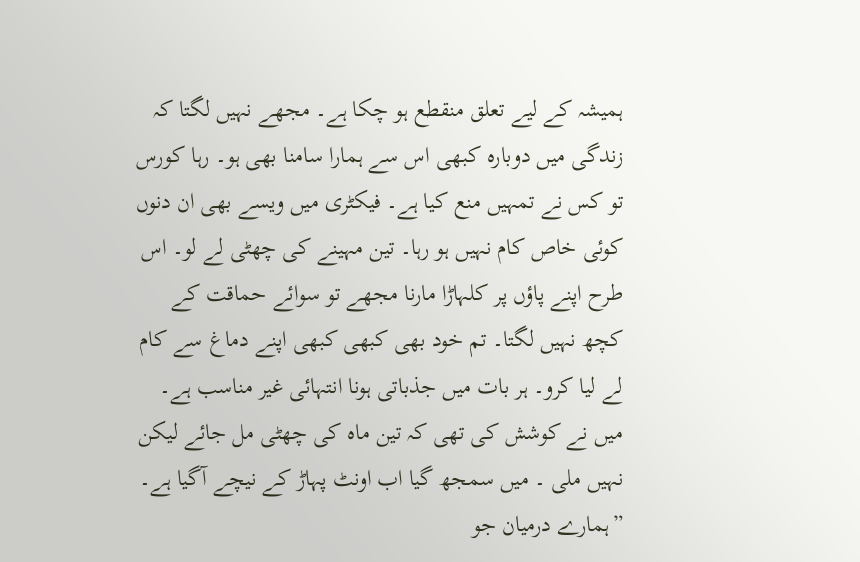ہمیشہ کے لیے تعلق منقطع ہو چکا ہے۔ مجھے نہیں لگتا کہ زندگی میں دوبارہ کبھی اس سے ہمارا سامنا بھی ہو۔ رہا کورس تو کس نے تمہیں منع کیا ہے۔ فیکٹری میں ویسے بھی ان دنوں کوئی خاص کام نہیں ہو رہا۔ تین مہینے کی چھٹی لے لو۔ اس طرح اپنے پاؤں پر کلہاڑا مارنا مجھے تو سوائے حماقت کے کچھ نہیں لگتا۔ تم خود بھی کبھی کبھی اپنے دماغ سے کام لے لیا کرو۔ ہر بات میں جذباتی ہونا انتہائی غیر مناسب ہے۔ میں نے کوشش کی تھی کہ تین ماہ کی چھٹی مل جائے لیکن نہیں ملی ۔ میں سمجھ گیا اب اونٹ پہاڑ کے نیچے آگیا ہے۔ ”ہمارے درمیان جو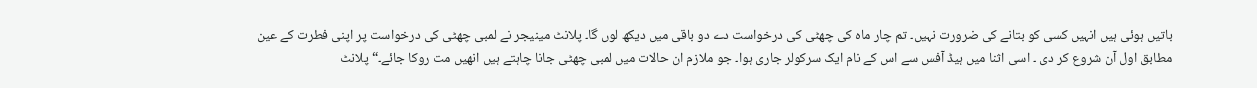باتیں ہوئی ہیں انہیں کسی کو بتانے کی ضرورت نہیں۔ تم چار ماہ کی چھٹی کی درخواست دے دو باقی میں دیکھ لوں گا۔ پلانٹ مینیجر نے لمبی چھٹی کی درخواست پر اپنی فطرت کے عین مطابق اول آن شروع کر دی ۔ اسی اثنا میں ہیڈ آفس سے اس کے نام ایک سرکولر جاری ہوا۔ جو ملازم ان حالات میں لمبی چھٹی جانا چاہتے ہیں انھیں مت روکا جائے۔“ پلانٹ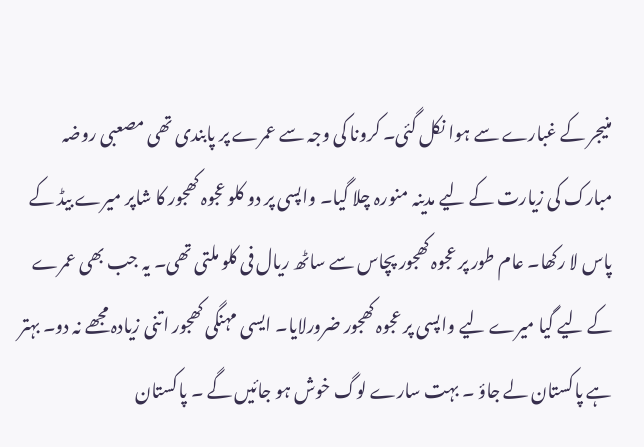منیجر کے غبارے سے ہوا نکل گئی۔ کرونا کی وجہ سے عمرے پر پابندی تھی مصعبی روضہ مبارک کی زیارت کے لیے مدینہ منورہ چلا گیا۔ واپسی پر دو کلو عجوہ کھجور کا شاپر میرے بیڈ کے پاس لا رکھا۔ عام طور پر عجوہ کھجور پچاس سے ساٹھ ریال فی کلو ملتی تھی۔ یہ جب بھی عمرے کے لیے گیا میرے لیے واپسی پر عجوہ کھجور ضرورلایا۔ ایسی مہنگی کھجور اتنی زیادہ مجھے نہ دو۔ بہتر ہے پاکستان لے جاؤ ۔ بہت سارے لوگ خوش ہو جائیں گے ۔ پاکستان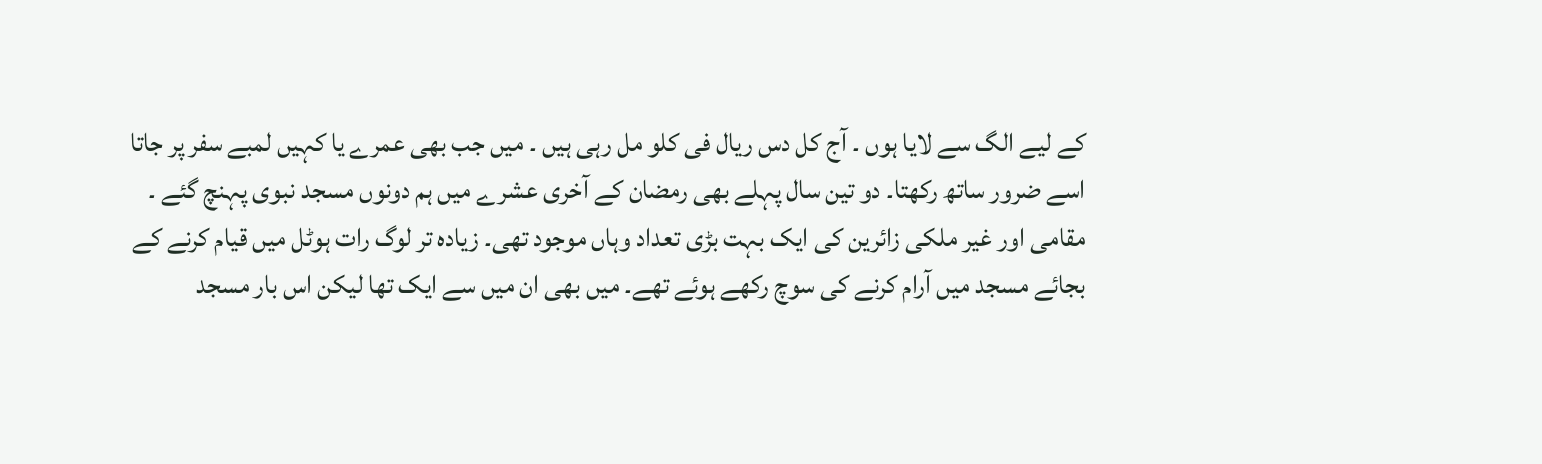کے لیے الگ سے لایا ہوں ۔ آج کل دس ریال فی کلو مل رہی ہیں ۔ میں جب بھی عمرے یا کہیں لمبے سفر پر جاتا اسے ضرور ساتھ رکھتا۔ دو تین سال پہلے بھی رمضان کے آخری عشرے میں ہم دونوں مسجد نبوی پہنچ گئے ۔ مقامی اور غیر ملکی زائرین کی ایک بہت بڑی تعداد وہاں موجود تھی۔ زیادہ تر لوگ رات ہوٹل میں قیام کرنے کے بجائے مسجد میں آرام کرنے کی سوچ رکھے ہوئے تھے۔ میں بھی ان میں سے ایک تھا لیکن اس بار مسجد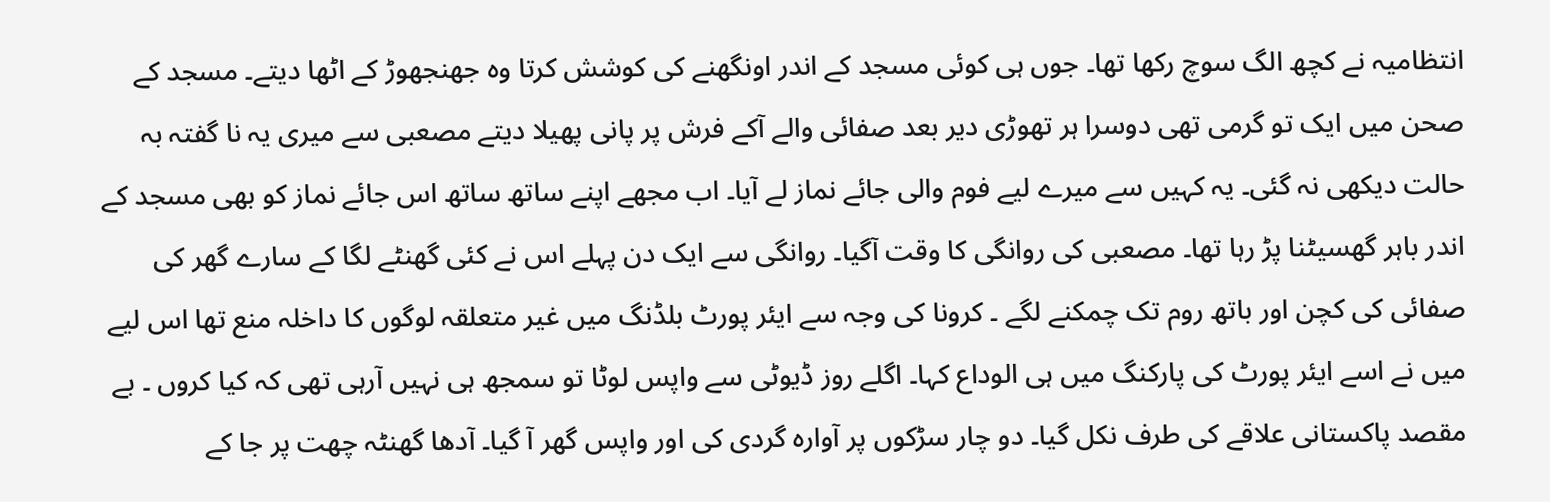انتظامیہ نے کچھ الگ سوچ رکھا تھا۔ جوں ہی کوئی مسجد کے اندر اونگھنے کی کوشش کرتا وہ جھنجھوڑ کے اٹھا دیتے۔ مسجد کے صحن میں ایک تو گرمی تھی دوسرا ہر تھوڑی دیر بعد صفائی والے آکے فرش پر پانی پھیلا دیتے مصعبی سے میری یہ نا گفتہ بہ حالت دیکھی نہ گئی۔ یہ کہیں سے میرے لیے فوم والی جائے نماز لے آیا۔ اب مجھے اپنے ساتھ ساتھ اس جائے نماز کو بھی مسجد کے اندر باہر گھسیٹنا پڑ رہا تھا۔ مصعبی کی روانگی کا وقت آگیا۔ روانگی سے ایک دن پہلے اس نے کئی گھنٹے لگا کے سارے گھر کی صفائی کی کچن اور باتھ روم تک چمکنے لگے ۔ کرونا کی وجہ سے ایئر پورٹ بلڈنگ میں غیر متعلقہ لوگوں کا داخلہ منع تھا اس لیے میں نے اسے ایئر پورٹ کی پارکنگ میں ہی الوداع کہا۔ اگلے روز ڈیوٹی سے واپس لوٹا تو سمجھ ہی نہیں آرہی تھی کہ کیا کروں ۔ بے مقصد پاکستانی علاقے کی طرف نکل گیا۔ دو چار سڑکوں پر آوارہ گردی کی اور واپس گھر آ گیا۔ آدھا گھنٹہ چھت پر جا کے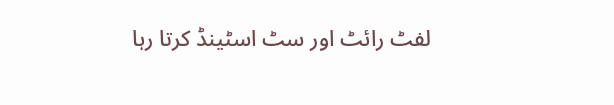لفٹ رائٹ اور سٹ اسٹینڈ کرتا رہا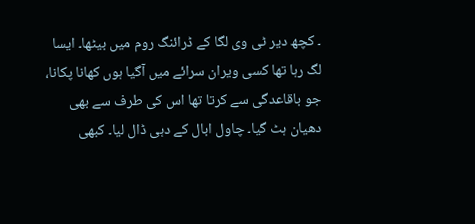۔ کچھ دیر ٹی وی لگا کے ڈرائنگ روم میں بیٹھا۔ ایسا لگ رہا تھا کسی ویران سرائے میں آگیا ہوں کھانا پکانا، جو باقاعدگی سے کرتا تھا اس کی طرف سے بھی دھیان ہٹ گیا۔ چاول ابال کے دہی ڈال لیا۔ کبھی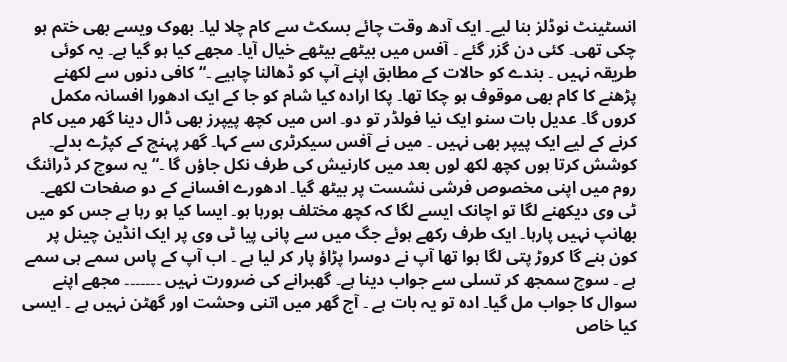انسٹینٹ نوڈلز بنا لیے۔ ایک آدھ وقت چائے بسکٹ سے کام چلا لیا۔ بھوک ویسے بھی ختم ہو چکی تھی۔ کئی دن گزر گئے ۔ آفس میں بیٹھے بیٹھے خیال آیا۔ مجھے کیا ہو گیا ہے۔ یہ کوئی طریقہ نہیں ۔ بندے کو حالات کے مطابق اپنے آپ کو ڈھالنا چاہیے ۔“ کافی دنوں سے لکھنے پڑھنے کا کام بھی موقوف ہو چکا تھا۔ پکا ارادہ کیا شام کو جا کے ایک ادھورا افسانہ مکمل کروں گا۔ عدیل بات سنو ایک نیا فولڈر تو دو۔ اس میں کچھ پیپرز بھی ڈال دینا گھر میں کام کرنے کے لیے ایک پیپر بھی نہیں ۔ میں نے آفس سیکرٹری سے کہا۔ گھر پہنچ کے کپڑے بدلے۔ کوشش کرتا ہوں کچھ لکھ لوں بعد میں کارنیش کی طرف نکل جاؤں گا ۔“ یہ سوچ کر ڈرائنگ روم میں اپنی مخصوص فرشی نشست پر بیٹھ گیا۔ ادھورے افسانے کے دو صفحات لکھے۔ ٹی وی دیکھنے لگا تو اچانک ایسے لگا کہ کچھ مختلف ہورہا ہو۔ ایسا کیا ہو رہا ہے جس کو میں بھانپ نہیں پارہا۔ ایک طرف رکھے ہوئے جگ میں سے پانی پیا ٹی وی پر ایک انڈین چینل پر کون بنے گا کروڑ پتی لگا ہوا تھا آپ نے دوسرا پڑاؤ پار کر لیا ہے ۔ اب آپ کے پاس سمے ہی سمے ہے ۔ سوچ سمجھ کر تسلی سے جواب دینا ہے۔ گھبرانے کی ضرورت نہیں ۔۔۔۔۔۔۔ مجھے اپنے سوال کا جواب مل گیا۔ ادہ تو یہ بات ہے ۔ آج گھر میں اتنی وحشت اور گھٹن نہیں ہے ۔ ایسی کیا خاص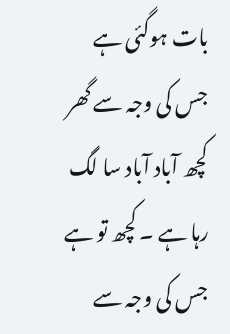بات ہوگئی ہے جس کی وجہ سے گھر کچھ آباد آباد سا لگ رہا ہے ۔ کچھ تو ہے جس کی وجہ سے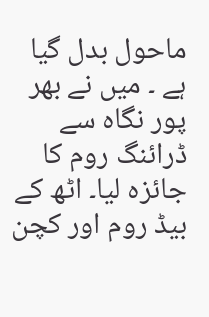ماحول بدل گیا ہے ۔ میں نے بھر پور نگاہ سے ڈرائنگ روم کا جائزہ لیا۔ اٹھ کے بیڈ روم اور کچن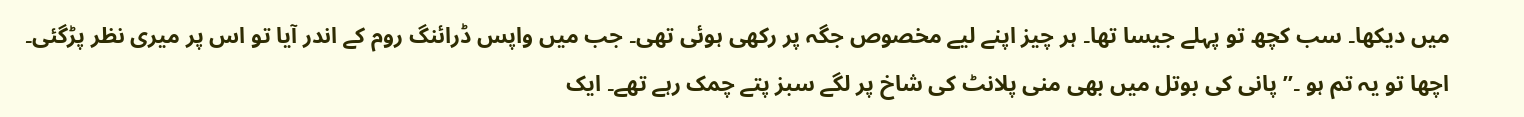میں دیکھا۔ سب کچھ تو پہلے جیسا تھا۔ ہر چیز اپنے لیے مخصوص جگہ پر رکھی ہوئی تھی۔ جب میں واپس ڈرائنگ روم کے اندر آیا تو اس پر میری نظر پڑگئی۔ اچھا تو یہ تم ہو ۔” پانی کی بوتل میں بھی منی پلانٹ کی شاخ پر لگے سبز پتے چمک رہے تھے۔ ایک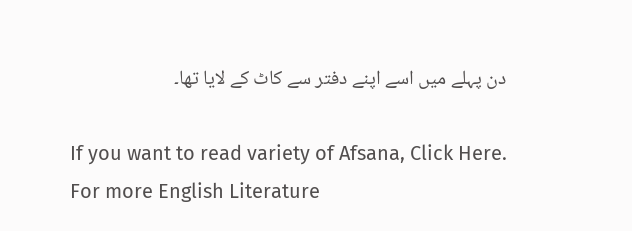دن پہلے میں اسے اپنے دفتر سے کاٹ کے لایا تھا۔

If you want to read variety of Afsana, Click Here.
For more English Literature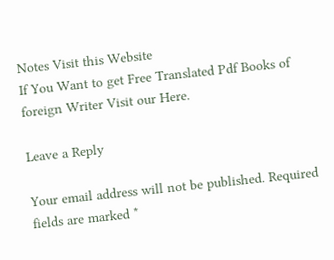Notes Visit this Website
If You Want to get Free Translated Pdf Books of foreign Writer Visit our Here.

Leave a Reply

Your email address will not be published. Required fields are marked *